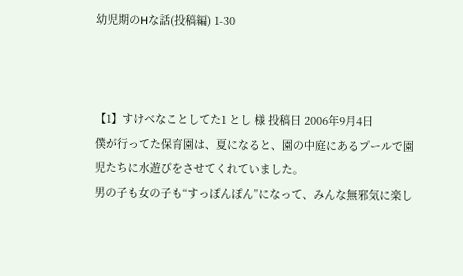幼児期のHな話(投稿編) 1-30



【1】すけべなことしてた1 とし 様 投稿日 2006年9月4日
僕が行ってた保育園は、夏になると、園の中庭にあるプールで園児たちに水遊びをさせてくれていました。
男の子も女の子も“すっぽんぽん”になって、みんな無邪気に楽し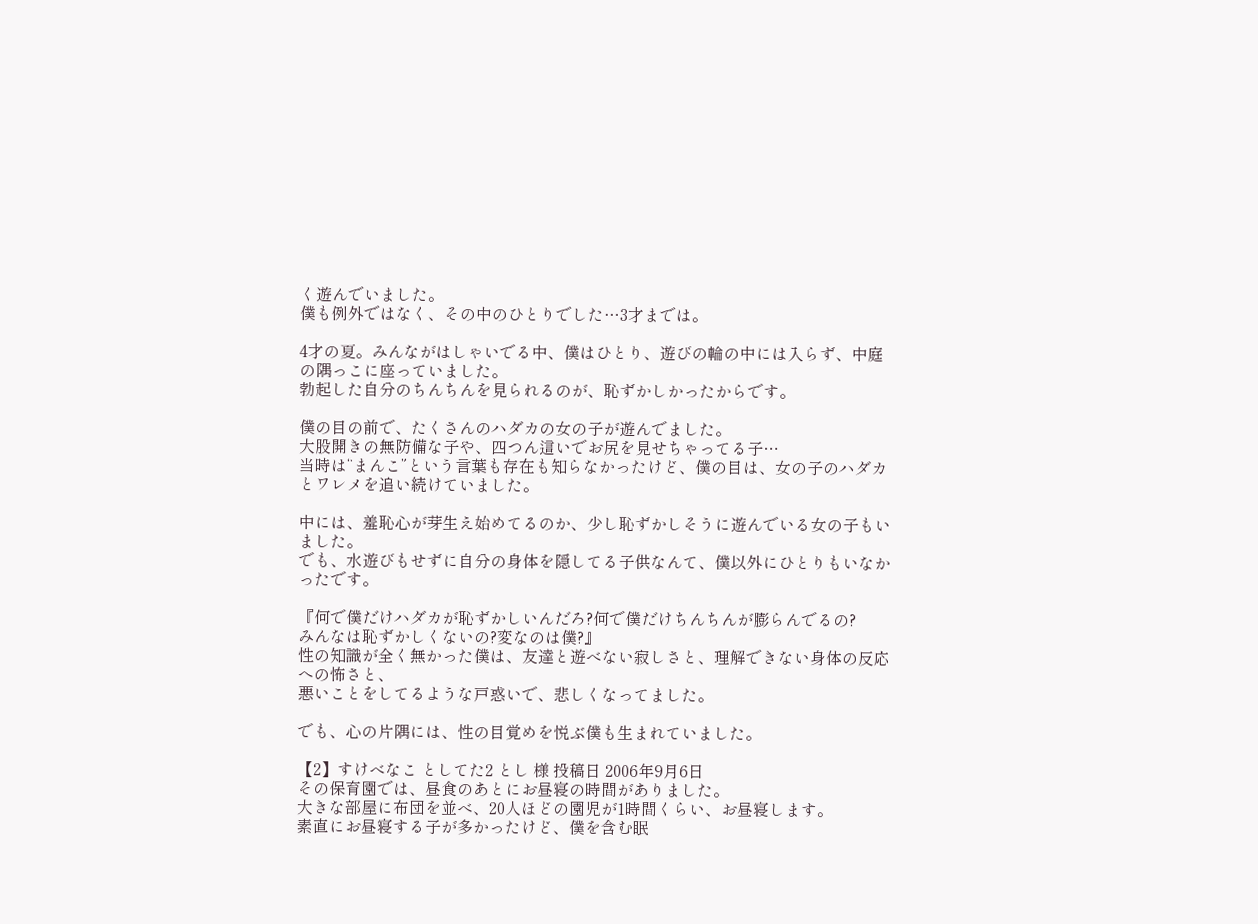く遊んでいました。
僕も例外ではなく、その中のひとりでした…3才までは。

4才の夏。みんながはしゃいでる中、僕はひとり、遊びの輪の中には入らず、中庭の隅っこに座っていました。
勃起した自分のちんちんを見られるのが、恥ずかしかったからです。

僕の目の前で、たくさんのハダカの女の子が遊んでました。
大股開きの無防備な子や、四つん這いでお尻を見せちゃってる子…
当時は“まんこ”という言葉も存在も知らなかったけど、僕の目は、女の子のハダカとワレメを追い続けていました。

中には、羞恥心が芽生え始めてるのか、少し恥ずかしそうに遊んでいる女の子もいました。
でも、水遊びもせずに自分の身体を隠してる子供なんて、僕以外にひとりもいなかったです。

『何で僕だけハダカが恥ずかしいんだろ?何で僕だけちんちんが膨らんでるの?
みんなは恥ずかしくないの?変なのは僕?』
性の知識が全く無かった僕は、友達と遊べない寂しさと、理解できない身体の反応への怖さと、
悪いことをしてるような戸惑いで、悲しくなってました。

でも、心の片隅には、性の目覚めを悦ぶ僕も生まれていました。

【2】すけべなこ としてた2 とし 様 投稿日 2006年9月6日
その保育園では、昼食のあとにお昼寝の時間がありました。
大きな部屋に布団を並べ、20人ほどの園児が1時間くらい、お昼寝します。
素直にお昼寝する子が多かったけど、僕を含む眠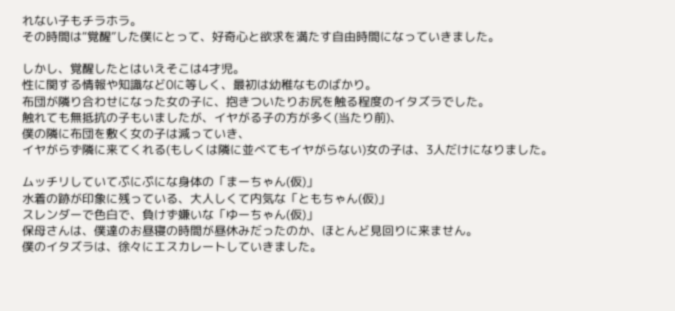れない子もチラホラ。
その時間は“覚醒”した僕にとって、好奇心と欲求を満たす自由時間になっていきました。

しかし、覚醒したとはいえそこは4才児。
性に関する情報や知識など0に等しく、最初は幼稚なものばかり。
布団が隣り合わせになった女の子に、抱きついたりお尻を触る程度のイタズラでした。
触れても無抵抗の子もいましたが、イヤがる子の方が多く(当たり前)、
僕の隣に布団を敷く女の子は減っていき、
イヤがらず隣に来てくれる(もしくは隣に並べてもイヤがらない)女の子は、3人だけになりました。

ムッチリしていてぷにぷにな身体の「まーちゃん(仮)」
水着の跡が印象に残っている、大人しくて内気な「ともちゃん(仮)」
スレンダーで色白で、負けず嫌いな「ゆーちゃん(仮)」
保母さんは、僕達のお昼寝の時間が昼休みだったのか、ほとんど見回りに来ません。
僕のイタズラは、徐々にエスカレートしていきました。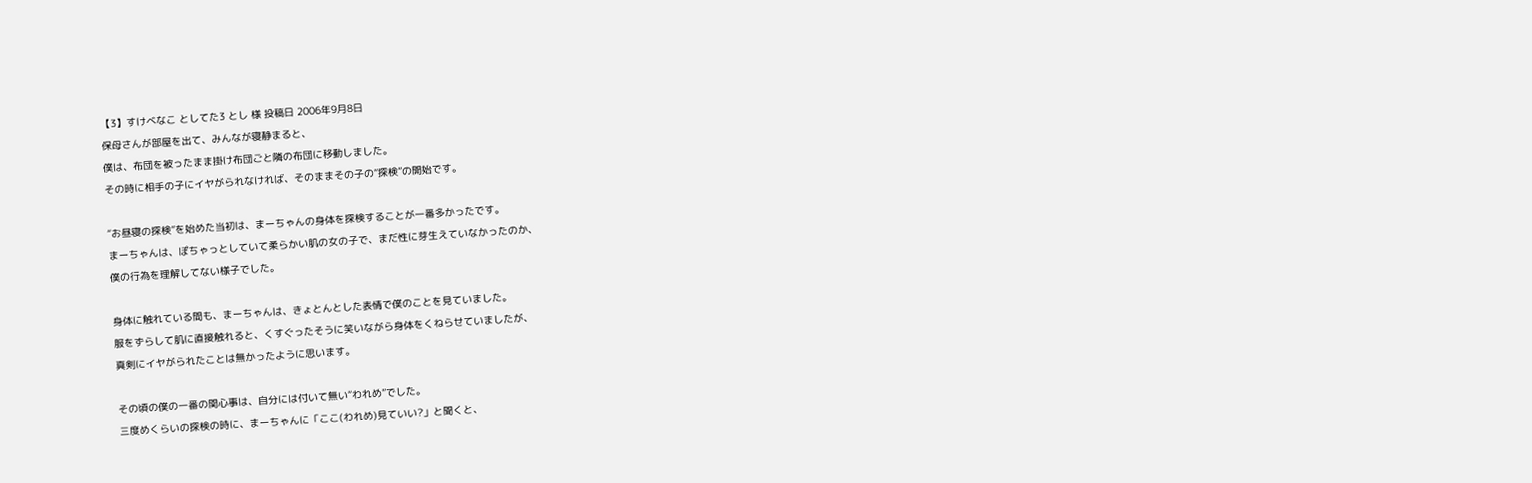【3】すけべなこ としてた3 とし 様 投稿日 2006年9月8日
保母さんが部屋を出て、みんなが寝静まると、
僕は、布団を被ったまま掛け布団ごと隣の布団に移動しました。
その時に相手の子にイヤがられなければ、そのままその子の“探検”の開始です。

“お昼寝の探検”を始めた当初は、まーちゃんの身体を探検することが一番多かったです。
まーちゃんは、ぽちゃっとしていて柔らかい肌の女の子で、まだ性に芽生えていなかったのか、
僕の行為を理解してない様子でした。

身体に触れている間も、まーちゃんは、きょとんとした表情で僕のことを見ていました。
服をずらして肌に直接触れると、くすぐったそうに笑いながら身体をくねらせていましたが、
真剣にイヤがられたことは無かったように思います。

その頃の僕の一番の関心事は、自分には付いて無い“われめ”でした。
三度めくらいの探検の時に、まーちゃんに「ここ(われめ)見ていい?」と聞くと、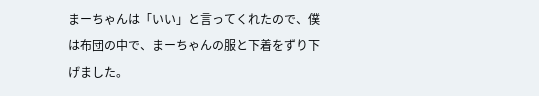まーちゃんは「いい」と言ってくれたので、僕は布団の中で、まーちゃんの服と下着をずり下げました。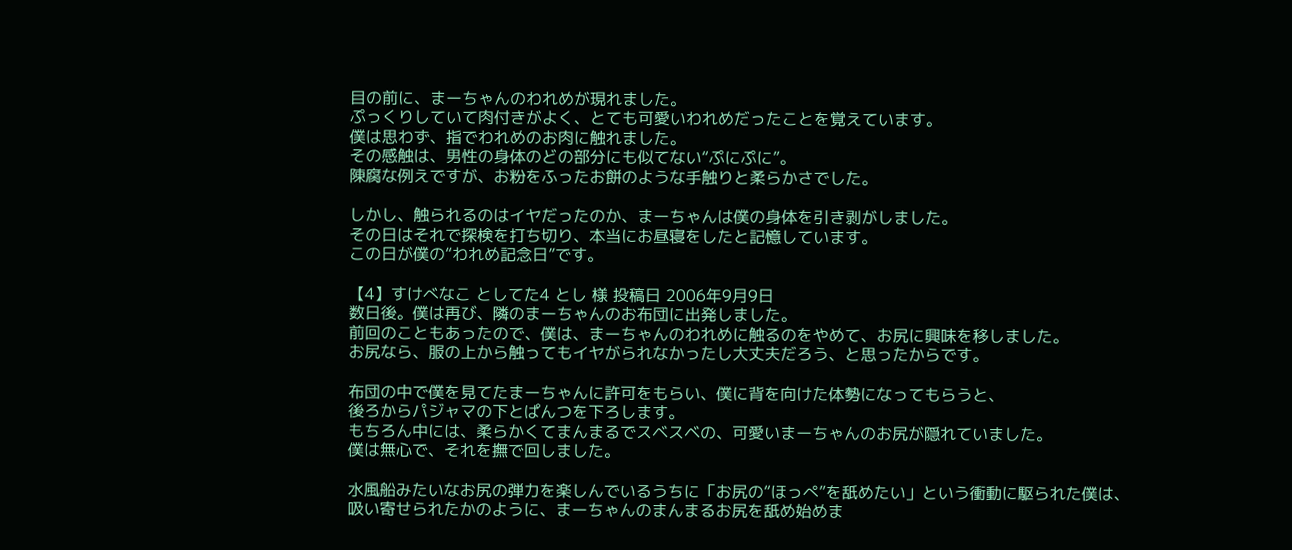目の前に、まーちゃんのわれめが現れました。
ぷっくりしていて肉付きがよく、とても可愛いわれめだったことを覚えています。
僕は思わず、指でわれめのお肉に触れました。
その感触は、男性の身体のどの部分にも似てない“ぷにぷに”。
陳腐な例えですが、お粉をふったお餅のような手触りと柔らかさでした。

しかし、触られるのはイヤだったのか、まーちゃんは僕の身体を引き剥がしました。
その日はそれで探検を打ち切り、本当にお昼寝をしたと記憶しています。
この日が僕の“われめ記念日”です。

【4】すけべなこ としてた4 とし 様 投稿日 2006年9月9日
数日後。僕は再び、隣のまーちゃんのお布団に出発しました。
前回のこともあったので、僕は、まーちゃんのわれめに触るのをやめて、お尻に興味を移しました。
お尻なら、服の上から触ってもイヤがられなかったし大丈夫だろう、と思ったからです。

布団の中で僕を見てたまーちゃんに許可をもらい、僕に背を向けた体勢になってもらうと、
後ろからパジャマの下とぱんつを下ろします。
もちろん中には、柔らかくてまんまるでスベスベの、可愛いまーちゃんのお尻が隠れていました。
僕は無心で、それを撫で回しました。

水風船みたいなお尻の弾力を楽しんでいるうちに「お尻の“ほっぺ”を舐めたい」という衝動に駆られた僕は、
吸い寄せられたかのように、まーちゃんのまんまるお尻を舐め始めま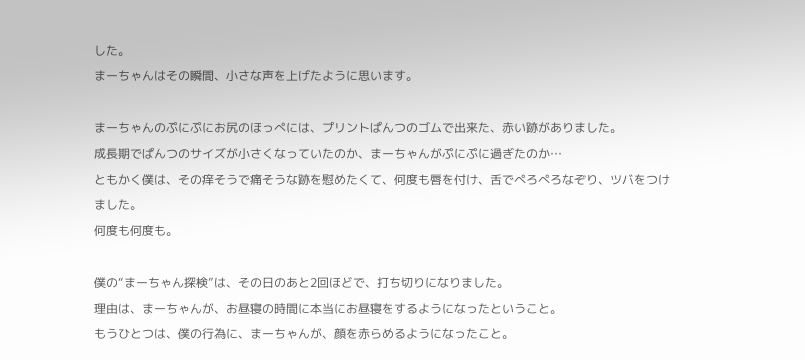した。
まーちゃんはその瞬間、小さな声を上げたように思います。

まーちゃんのぷにぷにお尻のほっぺには、プリントぱんつのゴムで出来た、赤い跡がありました。
成長期でぱんつのサイズが小さくなっていたのか、まーちゃんがぷにぷに過ぎたのか…
ともかく僕は、その痒そうで痛そうな跡を慰めたくて、何度も唇を付け、舌でぺろぺろなぞり、ツバをつけました。
何度も何度も。

僕の“まーちゃん探検”は、その日のあと2回ほどで、打ち切りになりました。
理由は、まーちゃんが、お昼寝の時間に本当にお昼寝をするようになったということ。
もうひとつは、僕の行為に、まーちゃんが、顔を赤らめるようになったこと。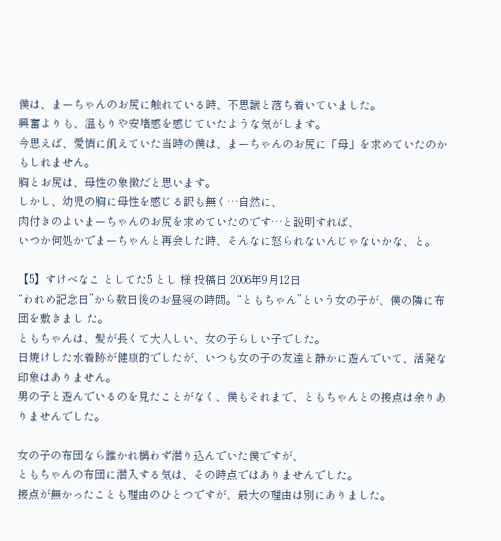僕は、まーちゃんのお尻に触れている時、不思議と落ち着いていました。
興奮よりも、温もりや安堵感を感じていたような気がします。
今思えば、愛情に飢えていた当時の僕は、まーちゃんのお尻に「母」を求めていたのかもしれません。
胸とお尻は、母性の象徴だと思います。
しかし、幼児の胸に母性を感じる訳も無く…自然に、
肉付きのよいまーちゃんのお尻を求めていたのです…と説明すれば、
いつか何処かでまーちゃんと再会した時、そんなに怒られないんじゃないかな、と。

【5】すけべなこ としてた5 とし 様 投稿日 2006年9月12日
“われめ記念日”から数日後のお昼寝の時間。“ともちゃん”という女の子が、僕の隣に布団を敷きまし た。
ともちゃんは、髪が長くて大人しい、女の子らしい子でした。
日焼けした水着跡が健康的でしたが、いつも女の子の友達と静かに遊んでいて、活発な印象はありません。
男の子と遊んでいるのを見たことがなく、僕もそれまで、ともちゃんとの接点は余りありませんでした。

女の子の布団なら誰かれ構わず潜り込んでいた僕ですが、
ともちゃんの布団に潜入する気は、その時点ではありませんでした。
接点が無かったことも理由のひとつですが、最大の理由は別にありました。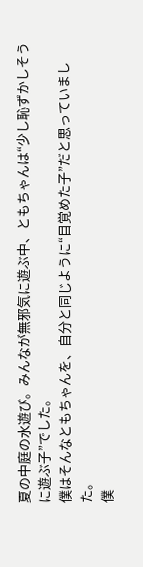夏の中庭の水遊び。みんなが無邪気に遊ぶ中、ともちゃんは“少し恥ずかしそうに遊ぶ子”でした。
僕はそんなともちゃんを、自分と同じように“目覚めた子”だと思っていました。
僕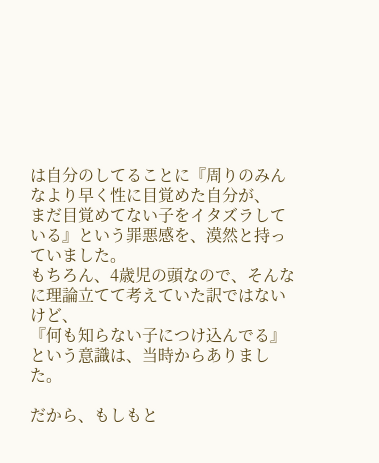は自分のしてることに『周りのみんなより早く性に目覚めた自分が、
まだ目覚めてない子をイタズラしている』という罪悪感を、漠然と持っていました。
もちろん、4歳児の頭なので、そんなに理論立てて考えていた訳ではないけど、
『何も知らない子につけ込んでる』という意識は、当時からありました。

だから、もしもと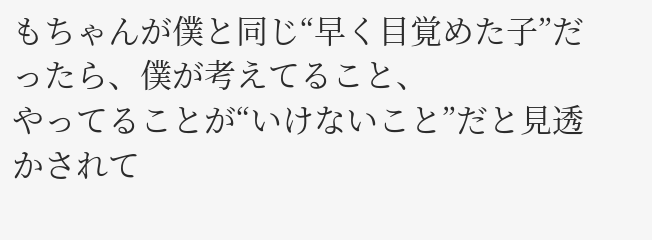もちゃんが僕と同じ“早く目覚めた子”だったら、僕が考えてること、
やってることが“いけないこと”だと見透かされて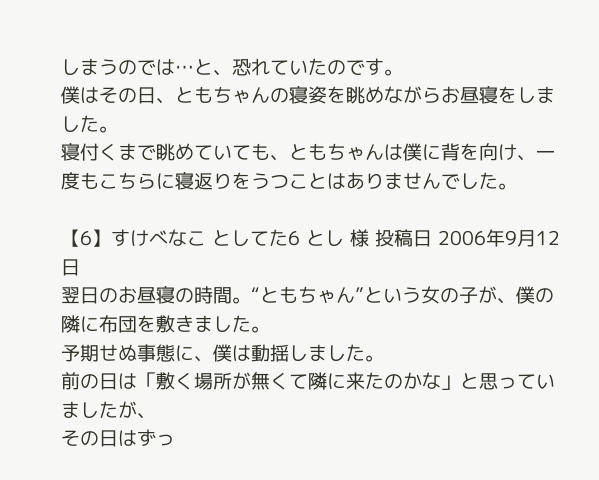しまうのでは…と、恐れていたのです。
僕はその日、ともちゃんの寝姿を眺めながらお昼寝をしました。
寝付くまで眺めていても、ともちゃんは僕に背を向け、一度もこちらに寝返りをうつことはありませんでした。

【6】すけべなこ としてた6 とし 様 投稿日 2006年9月12日
翌日のお昼寝の時間。“ともちゃん”という女の子が、僕の隣に布団を敷きました。
予期せぬ事態に、僕は動揺しました。
前の日は「敷く場所が無くて隣に来たのかな」と思っていましたが、
その日はずっ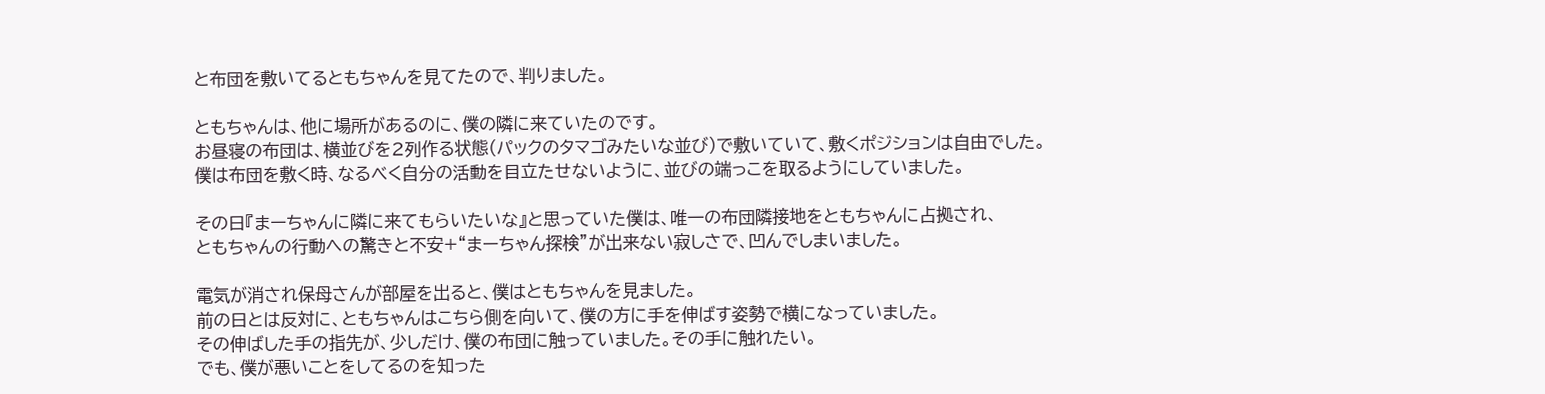と布団を敷いてるともちゃんを見てたので、判りました。

ともちゃんは、他に場所があるのに、僕の隣に来ていたのです。
お昼寝の布団は、横並びを2列作る状態(パックのタマゴみたいな並び)で敷いていて、敷くポジションは自由でした。
僕は布団を敷く時、なるべく自分の活動を目立たせないように、並びの端っこを取るようにしていました。

その日『まーちゃんに隣に来てもらいたいな』と思っていた僕は、唯一の布団隣接地をともちゃんに占拠され、
ともちゃんの行動への驚きと不安+“まーちゃん探検”が出来ない寂しさで、凹んでしまいました。

電気が消され保母さんが部屋を出ると、僕はともちゃんを見ました。
前の日とは反対に、ともちゃんはこちら側を向いて、僕の方に手を伸ばす姿勢で横になっていました。
その伸ばした手の指先が、少しだけ、僕の布団に触っていました。その手に触れたい。
でも、僕が悪いことをしてるのを知った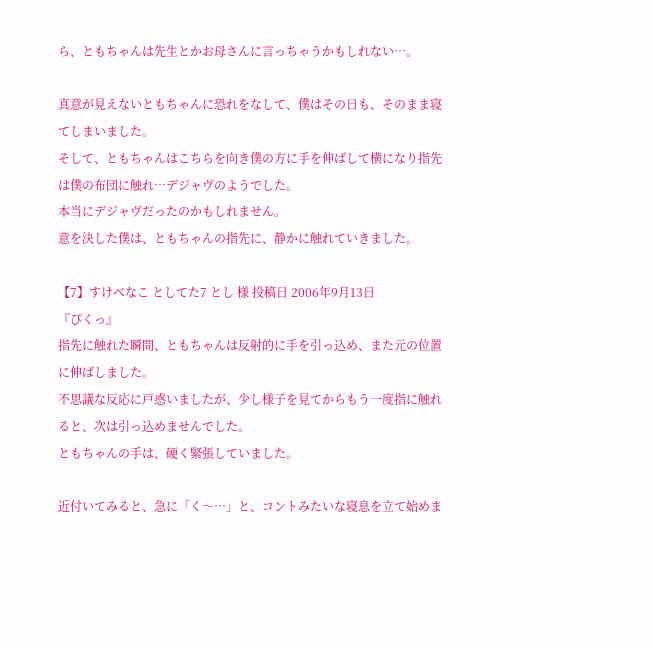ら、ともちゃんは先生とかお母さんに言っちゃうかもしれない…。

真意が見えないともちゃんに恐れをなして、僕はその日も、そのまま寝てしまいました。
そして、ともちゃんはこちらを向き僕の方に手を伸ばして横になり指先は僕の布団に触れ…デジャヴのようでした。
本当にデジャヴだったのかもしれません。
意を決した僕は、ともちゃんの指先に、静かに触れていきました。

【7】すけべなこ としてた7 とし 様 投稿日 2006年9月13日
『ぴくっ』
指先に触れた瞬間、ともちゃんは反射的に手を引っ込め、また元の位置に伸ばしました。
不思議な反応に戸惑いましたが、少し様子を見てからもう一度指に触れると、次は引っ込めませんでした。
ともちゃんの手は、硬く緊張していました。

近付いてみると、急に「く〜…」と、コントみたいな寝息を立て始めま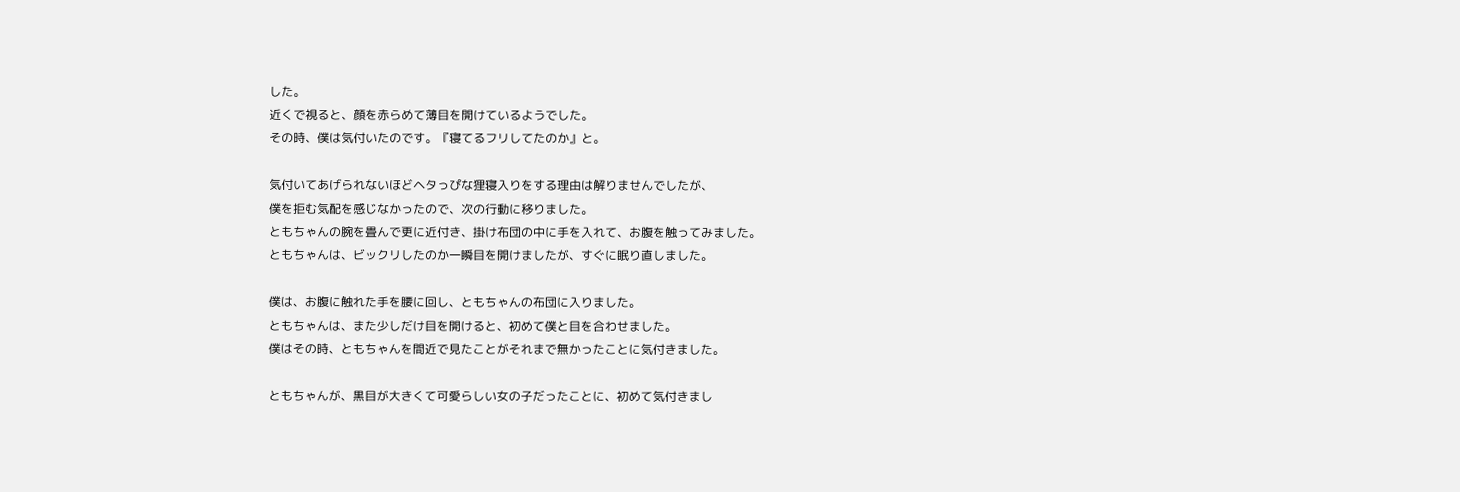した。
近くで視ると、顔を赤らめて薄目を開けているようでした。
その時、僕は気付いたのです。『寝てるフリしてたのか』と。

気付いてあげられないほどヘタっぴな狸寝入りをする理由は解りませんでしたが、
僕を拒む気配を感じなかったので、次の行動に移りました。
ともちゃんの腕を畳んで更に近付き、掛け布団の中に手を入れて、お腹を触ってみました。
ともちゃんは、ビックリしたのか一瞬目を開けましたが、すぐに眠り直しました。

僕は、お腹に触れた手を腰に回し、ともちゃんの布団に入りました。
ともちゃんは、また少しだけ目を開けると、初めて僕と目を合わせました。
僕はその時、ともちゃんを間近で見たことがそれまで無かったことに気付きました。

ともちゃんが、黒目が大きくて可愛らしい女の子だったことに、初めて気付きまし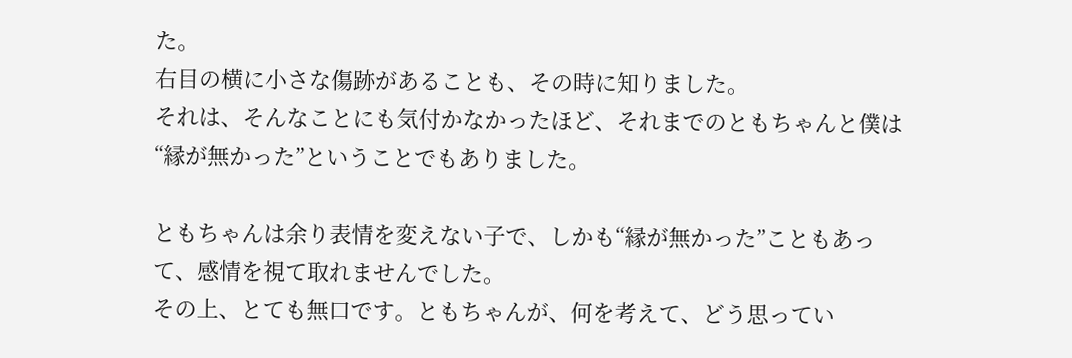た。
右目の横に小さな傷跡があることも、その時に知りました。
それは、そんなことにも気付かなかったほど、それまでのともちゃんと僕は“縁が無かった”ということでもありました。

ともちゃんは余り表情を変えない子で、しかも“縁が無かった”こともあって、感情を視て取れませんでした。
その上、とても無口です。ともちゃんが、何を考えて、どう思ってい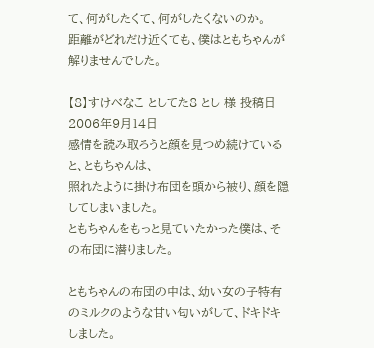て、何がしたくて、何がしたくないのか。
距離がどれだけ近くても、僕はともちゃんが解りませんでした。

【8】すけべなこ としてた8 とし 様 投稿日 2006年9月14日
感情を読み取ろうと顔を見つめ続けていると、ともちゃんは、
照れたように掛け布団を頭から被り、顔を隠してしまいました。
ともちゃんをもっと見ていたかった僕は、その布団に潜りました。

ともちゃんの布団の中は、幼い女の子特有のミルクのような甘い匂いがして、ドキドキしました。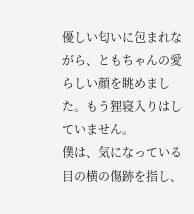優しい匂いに包まれながら、ともちゃんの愛らしい顔を眺めました。もう狸寝入りはしていません。
僕は、気になっている目の横の傷跡を指し、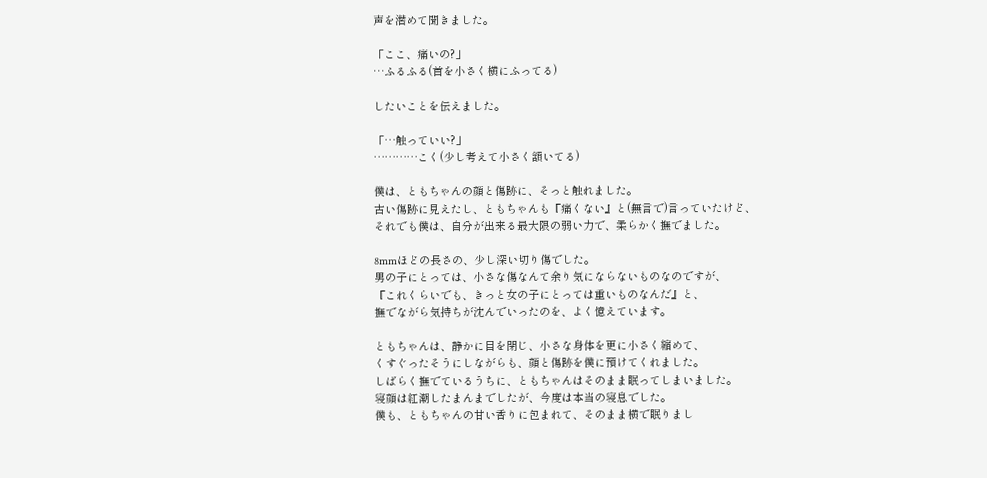声を潜めて聞きました。

「ここ、痛いの?」
…ふるふる(首を小さく横にふってる)

したいことを伝えました。

「…触っていい?」
…………こく(少し考えて小さく頷いてる)

僕は、ともちゃんの顔と傷跡に、そっと触れました。
古い傷跡に見えたし、ともちゃんも『痛くない』と(無言で)言っていたけど、
それでも僕は、自分が出来る最大限の弱い力で、柔らかく撫でました。

8mmほどの長さの、少し深い切り傷でした。
男の子にとっては、小さな傷なんて余り気にならないものなのですが、
『これくらいでも、きっと女の子にとっては重いものなんだ』と、
撫でながら気持ちが沈んでいったのを、よく憶えています。

ともちゃんは、静かに目を閉じ、小さな身体を更に小さく縮めて、
くすぐったそうにしながらも、顔と傷跡を僕に預けてくれました。
しばらく撫でているうちに、ともちゃんはそのまま眠ってしまいました。
寝顔は紅潮したまんまでしたが、今度は本当の寝息でした。
僕も、ともちゃんの甘い香りに包まれて、そのまま横で眠りまし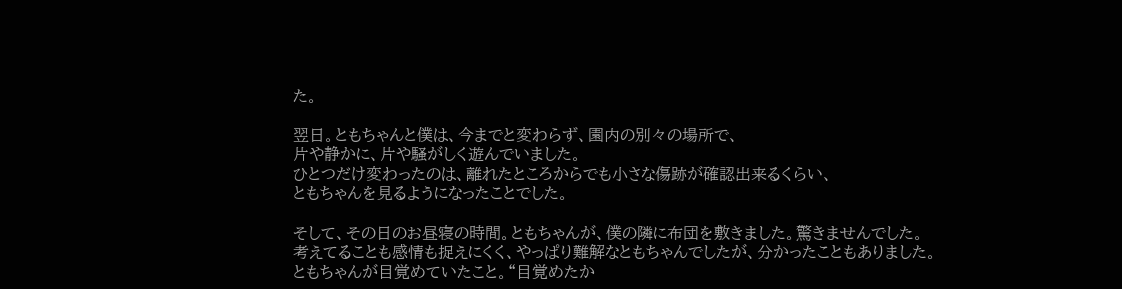た。

翌日。ともちゃんと僕は、今までと変わらず、園内の別々の場所で、
片や静かに、片や騒がしく遊んでいました。
ひとつだけ変わったのは、離れたところからでも小さな傷跡が確認出来るくらい、
ともちゃんを見るようになったことでした。

そして、その日のお昼寝の時間。ともちゃんが、僕の隣に布団を敷きました。驚きませんでした。
考えてることも感情も捉えにくく、やっぱり難解なともちゃんでしたが、分かったこともありました。
ともちゃんが目覚めていたこと。“目覚めたか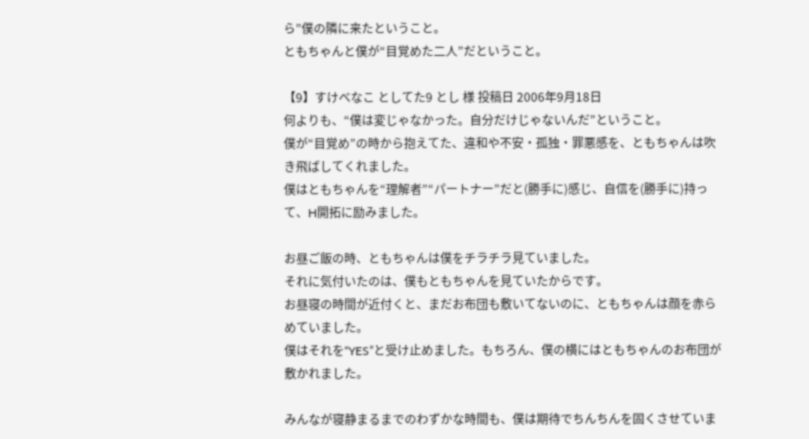ら”僕の隣に来たということ。
ともちゃんと僕が“目覚めた二人”だということ。

【9】すけべなこ としてた9 とし 様 投稿日 2006年9月18日
何よりも、“僕は変じゃなかった。自分だけじゃないんだ”ということ。
僕が“目覚め”の時から抱えてた、違和や不安・孤独・罪悪感を、ともちゃんは吹き飛ばしてくれました。
僕はともちゃんを“理解者”“パートナー”だと(勝手に)感じ、自信を(勝手に)持って、H開拓に励みました。

お昼ご飯の時、ともちゃんは僕をチラチラ見ていました。
それに気付いたのは、僕もともちゃんを見ていたからです。
お昼寝の時間が近付くと、まだお布団も敷いてないのに、ともちゃんは顔を赤らめていました。
僕はそれを“YES”と受け止めました。もちろん、僕の横にはともちゃんのお布団が敷かれました。

みんなが寝静まるまでのわずかな時間も、僕は期待でちんちんを固くさせていま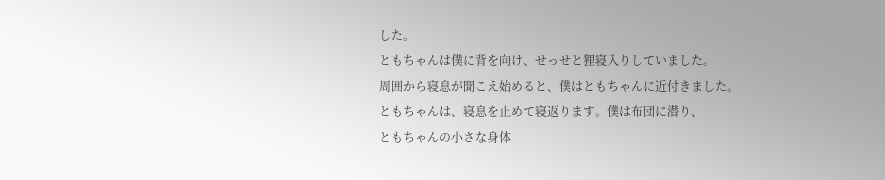した。
ともちゃんは僕に背を向け、せっせと狸寝入りしていました。
周囲から寝息が聞こえ始めると、僕はともちゃんに近付きました。
ともちゃんは、寝息を止めて寝返ります。僕は布団に潜り、
ともちゃんの小さな身体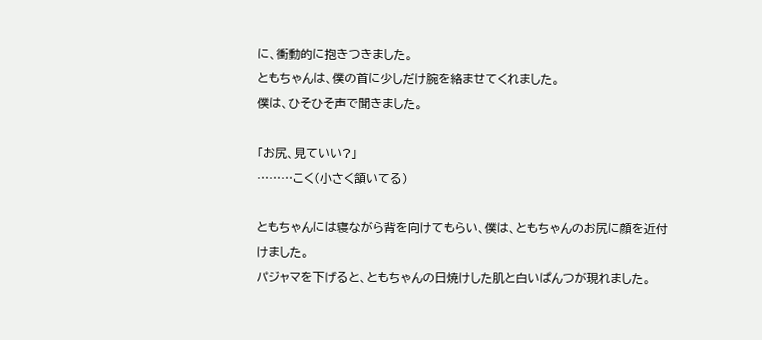に、衝動的に抱きつきました。
ともちゃんは、僕の首に少しだけ腕を絡ませてくれました。
僕は、ひそひそ声で聞きました。

「お尻、見ていい?」
………こく(小さく頷いてる)

ともちゃんには寝ながら背を向けてもらい、僕は、ともちゃんのお尻に顔を近付けました。
パジャマを下げると、ともちゃんの日焼けした肌と白いぱんつが現れました。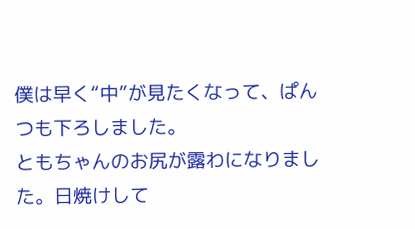僕は早く“中”が見たくなって、ぱんつも下ろしました。
ともちゃんのお尻が露わになりました。日焼けして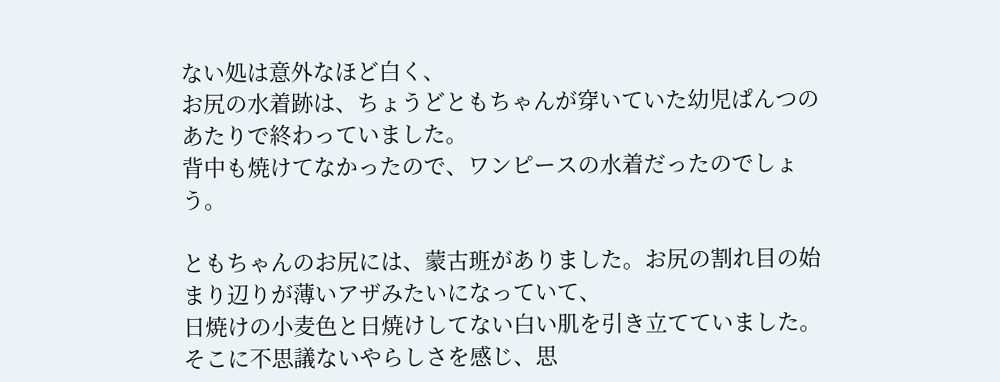ない処は意外なほど白く、
お尻の水着跡は、ちょうどともちゃんが穿いていた幼児ぱんつのあたりで終わっていました。
背中も焼けてなかったので、ワンピースの水着だったのでしょう。

ともちゃんのお尻には、蒙古班がありました。お尻の割れ目の始まり辺りが薄いアザみたいになっていて、
日焼けの小麦色と日焼けしてない白い肌を引き立てていました。
そこに不思議ないやらしさを感じ、思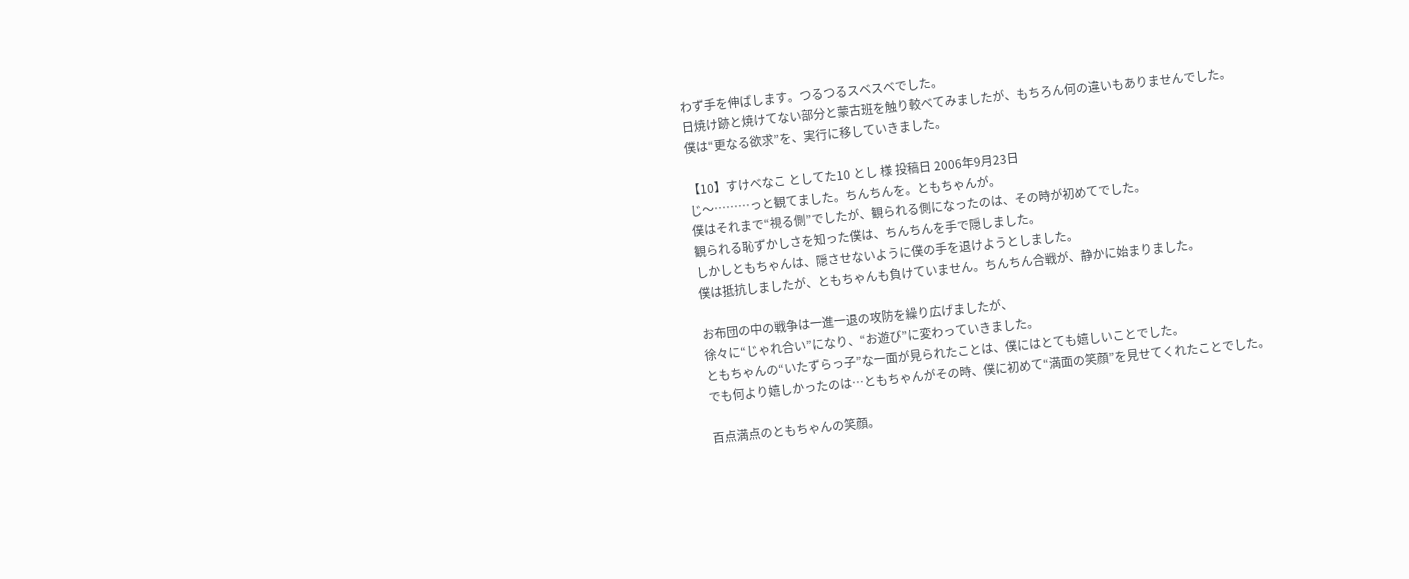わず手を伸ばします。つるつるスベスベでした。
日焼け跡と焼けてない部分と蒙古班を触り較べてみましたが、もちろん何の違いもありませんでした。
僕は“更なる欲求”を、実行に移していきました。

【10】すけべなこ としてた10 とし 様 投稿日 2006年9月23日
じ〜………っと観てました。ちんちんを。ともちゃんが。
僕はそれまで“視る側”でしたが、観られる側になったのは、その時が初めてでした。
観られる恥ずかしさを知った僕は、ちんちんを手で隠しました。
しかしともちゃんは、隠させないように僕の手を退けようとしました。
僕は抵抗しましたが、ともちゃんも負けていません。ちんちん合戦が、静かに始まりました。

お布団の中の戦争は一進一退の攻防を繰り広げましたが、
徐々に“じゃれ合い”になり、“お遊び”に変わっていきました。
ともちゃんの“いたずらっ子”な一面が見られたことは、僕にはとても嬉しいことでした。
でも何より嬉しかったのは…ともちゃんがその時、僕に初めて“満面の笑顔”を見せてくれたことでした。

百点満点のともちゃんの笑顔。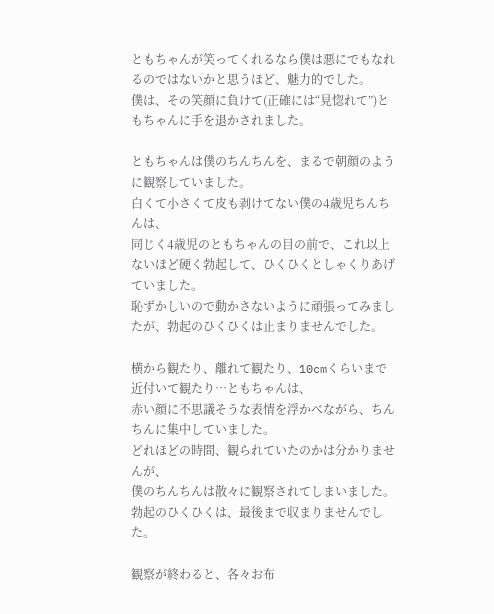ともちゃんが笑ってくれるなら僕は悪にでもなれるのではないかと思うほど、魅力的でした。
僕は、その笑顔に負けて(正確には“見惚れて”)ともちゃんに手を退かされました。

ともちゃんは僕のちんちんを、まるで朝顔のように観察していました。
白くて小さくて皮も剥けてない僕の4歳児ちんちんは、
同じく4歳児のともちゃんの目の前で、これ以上ないほど硬く勃起して、ひくひくとしゃくりあげていました。
恥ずかしいので動かさないように頑張ってみましたが、勃起のひくひくは止まりませんでした。

横から観たり、離れて観たり、10cmくらいまで近付いて観たり…ともちゃんは、
赤い顔に不思議そうな表情を浮かべながら、ちんちんに集中していました。
どれほどの時間、観られていたのかは分かりませんが、
僕のちんちんは散々に観察されてしまいました。
勃起のひくひくは、最後まで収まりませんでした。

観察が終わると、各々お布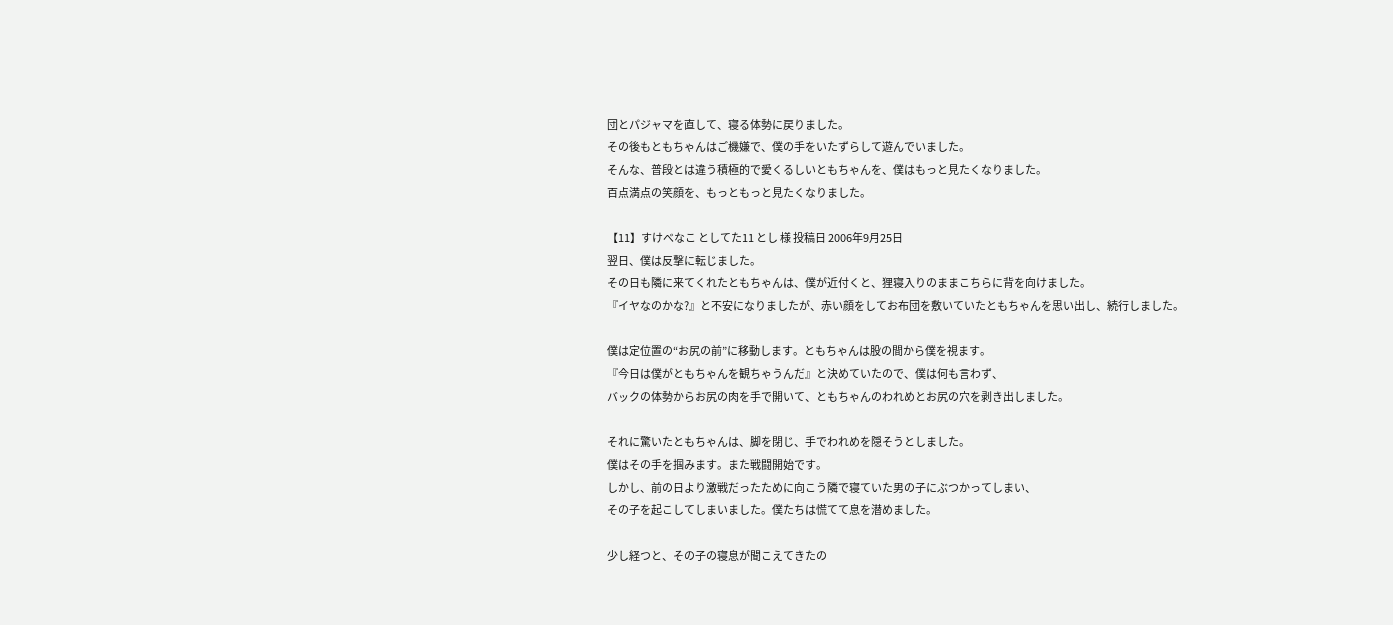団とパジャマを直して、寝る体勢に戻りました。
その後もともちゃんはご機嫌で、僕の手をいたずらして遊んでいました。
そんな、普段とは違う積極的で愛くるしいともちゃんを、僕はもっと見たくなりました。
百点満点の笑顔を、もっともっと見たくなりました。

【11】すけべなこ としてた11 とし 様 投稿日 2006年9月25日
翌日、僕は反撃に転じました。
その日も隣に来てくれたともちゃんは、僕が近付くと、狸寝入りのままこちらに背を向けました。
『イヤなのかな?』と不安になりましたが、赤い顔をしてお布団を敷いていたともちゃんを思い出し、続行しました。

僕は定位置の“お尻の前”に移動します。ともちゃんは股の間から僕を視ます。
『今日は僕がともちゃんを観ちゃうんだ』と決めていたので、僕は何も言わず、
バックの体勢からお尻の肉を手で開いて、ともちゃんのわれめとお尻の穴を剥き出しました。

それに驚いたともちゃんは、脚を閉じ、手でわれめを隠そうとしました。
僕はその手を掴みます。また戦闘開始です。
しかし、前の日より激戦だったために向こう隣で寝ていた男の子にぶつかってしまい、
その子を起こしてしまいました。僕たちは慌てて息を潜めました。

少し経つと、その子の寝息が聞こえてきたの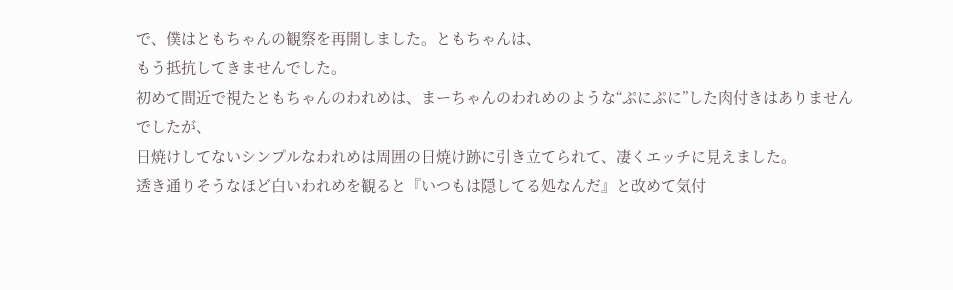で、僕はともちゃんの観察を再開しました。ともちゃんは、
もう抵抗してきませんでした。
初めて間近で視たともちゃんのわれめは、まーちゃんのわれめのような“ぷにぷに”した肉付きはありませんでしたが、
日焼けしてないシンプルなわれめは周囲の日焼け跡に引き立てられて、凄くエッチに見えました。
透き通りそうなほど白いわれめを観ると『いつもは隠してる処なんだ』と改めて気付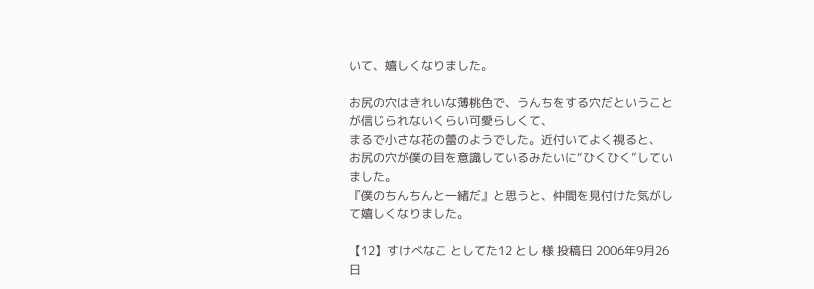いて、嬉しくなりました。

お尻の穴はきれいな薄桃色で、うんちをする穴だということが信じられないくらい可愛らしくて、
まるで小さな花の蕾のようでした。近付いてよく視ると、
お尻の穴が僕の目を意識しているみたいに“ひくひく”していました。
『僕のちんちんと一緒だ』と思うと、仲間を見付けた気がして嬉しくなりました。

【12】すけべなこ としてた12 とし 様 投稿日 2006年9月26日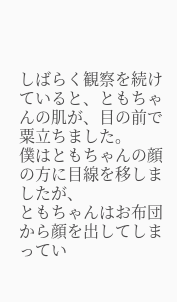しばらく観察を続けていると、ともちゃんの肌が、目の前で粟立ちました。
僕はともちゃんの顔の方に目線を移しましたが、
ともちゃんはお布団から顔を出してしまってい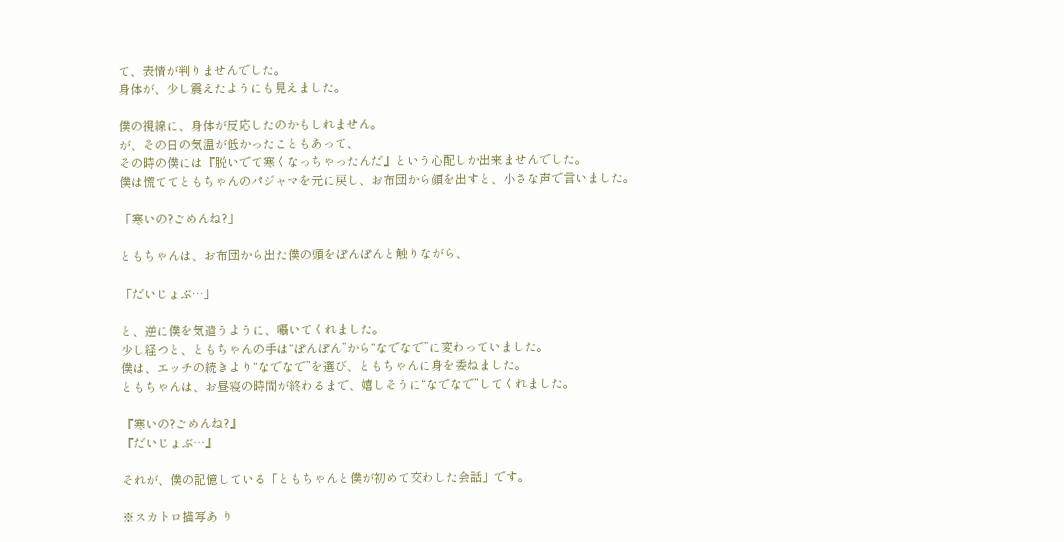て、表情が判りませんでした。
身体が、少し震えたようにも見えました。

僕の視線に、身体が反応したのかもしれません。
が、その日の気温が低かったこともあって、
その時の僕には『脱いでて寒くなっちゃったんだ』という心配しか出来ませんでした。
僕は慌ててともちゃんのパジャマを元に戻し、お布団から顔を出すと、小さな声で言いました。

「寒いの?ごめんね?」

ともちゃんは、お布団から出た僕の頭をぽんぽんと触りながら、

「だいじょぶ…」

と、逆に僕を気遣うように、囁いてくれました。
少し経つと、ともちゃんの手は“ぽんぽん”から“なでなで”に変わっていました。
僕は、エッチの続きより“なでなで”を選び、ともちゃんに身を委ねました。
ともちゃんは、お昼寝の時間が終わるまで、嬉しそうに“なでなで”してくれました。

『寒いの?ごめんね?』
『だいじょぶ…』

それが、僕の記憶している「ともちゃんと僕が初めて交わした会話」です。

※スカトロ描写あ り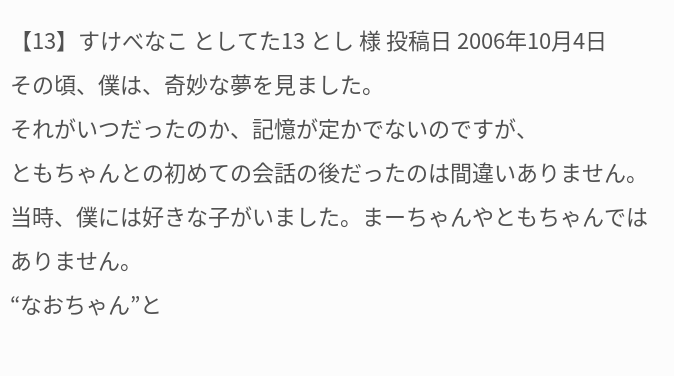【13】すけべなこ としてた13 とし 様 投稿日 2006年10月4日
その頃、僕は、奇妙な夢を見ました。
それがいつだったのか、記憶が定かでないのですが、
ともちゃんとの初めての会話の後だったのは間違いありません。
当時、僕には好きな子がいました。まーちゃんやともちゃんではありません。
“なおちゃん”と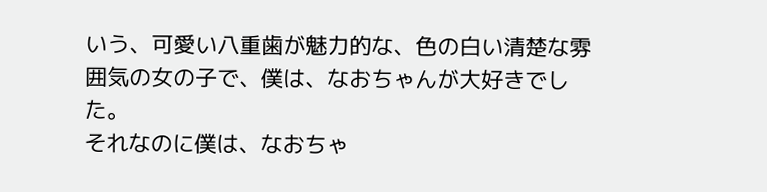いう、可愛い八重歯が魅力的な、色の白い清楚な雰囲気の女の子で、僕は、なおちゃんが大好きでした。
それなのに僕は、なおちゃ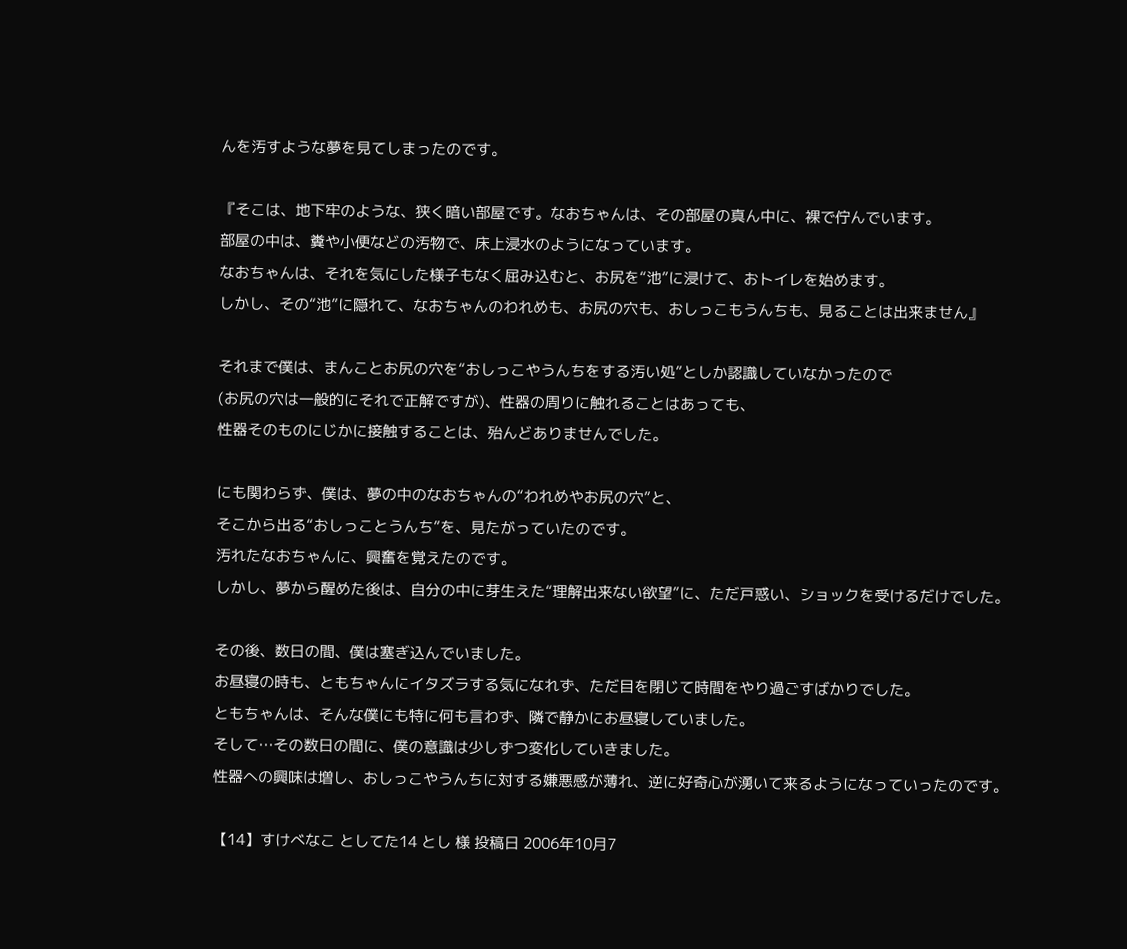んを汚すような夢を見てしまったのです。

『そこは、地下牢のような、狭く暗い部屋です。なおちゃんは、その部屋の真ん中に、裸で佇んでいます。
部屋の中は、糞や小便などの汚物で、床上浸水のようになっています。
なおちゃんは、それを気にした様子もなく屈み込むと、お尻を“池”に浸けて、おトイレを始めます。
しかし、その“池”に隠れて、なおちゃんのわれめも、お尻の穴も、おしっこもうんちも、見ることは出来ません』

それまで僕は、まんことお尻の穴を“おしっこやうんちをする汚い処”としか認識していなかったので
(お尻の穴は一般的にそれで正解ですが)、性器の周りに触れることはあっても、
性器そのものにじかに接触することは、殆んどありませんでした。

にも関わらず、僕は、夢の中のなおちゃんの“われめやお尻の穴”と、
そこから出る“おしっことうんち”を、見たがっていたのです。
汚れたなおちゃんに、興奮を覚えたのです。
しかし、夢から醒めた後は、自分の中に芽生えた“理解出来ない欲望”に、ただ戸惑い、ショックを受けるだけでした。

その後、数日の間、僕は塞ぎ込んでいました。
お昼寝の時も、ともちゃんにイタズラする気になれず、ただ目を閉じて時間をやり過ごすばかりでした。
ともちゃんは、そんな僕にも特に何も言わず、隣で静かにお昼寝していました。
そして…その数日の間に、僕の意識は少しずつ変化していきました。
性器への興味は増し、おしっこやうんちに対する嫌悪感が薄れ、逆に好奇心が湧いて来るようになっていったのです。

【14】すけべなこ としてた14 とし 様 投稿日 2006年10月7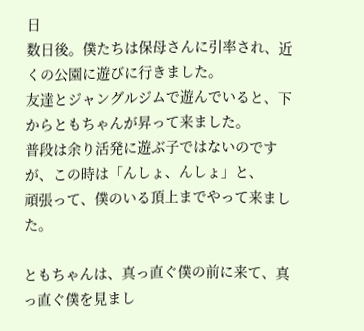日
数日後。僕たちは保母さんに引率され、近くの公園に遊びに行きました。
友達とジャングルジムで遊んでいると、下からともちゃんが昇って来ました。
普段は余り活発に遊ぶ子ではないのですが、この時は「んしょ、んしょ」と、
頑張って、僕のいる頂上までやって来ました。

ともちゃんは、真っ直ぐ僕の前に来て、真っ直ぐ僕を見まし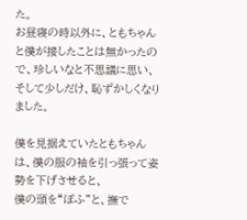た。
お昼寝の時以外に、ともちゃんと僕が接したことは無かったので、珍しいなと不思議に思い、
そして少しだけ、恥ずかしくなりました。

僕を見据えていたともちゃんは、僕の服の袖を引っ張って姿勢を下げさせると、
僕の頭を“ぽふ”と、撫で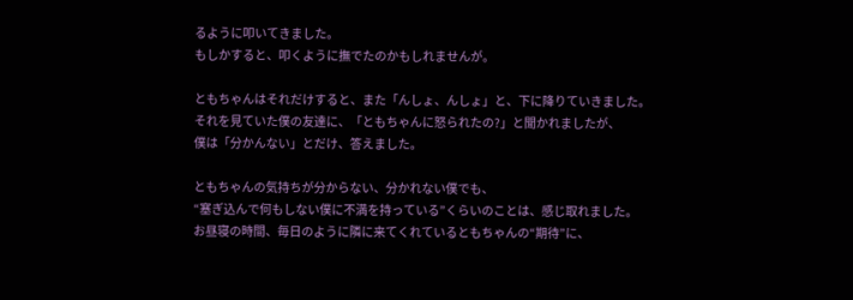るように叩いてきました。
もしかすると、叩くように撫でたのかもしれませんが。

ともちゃんはそれだけすると、また「んしょ、んしょ」と、下に降りていきました。
それを見ていた僕の友達に、「ともちゃんに怒られたの?」と聞かれましたが、
僕は「分かんない」とだけ、答えました。

ともちゃんの気持ちが分からない、分かれない僕でも、
“塞ぎ込んで何もしない僕に不満を持っている”くらいのことは、感じ取れました。
お昼寝の時間、毎日のように隣に来てくれているともちゃんの“期待”に、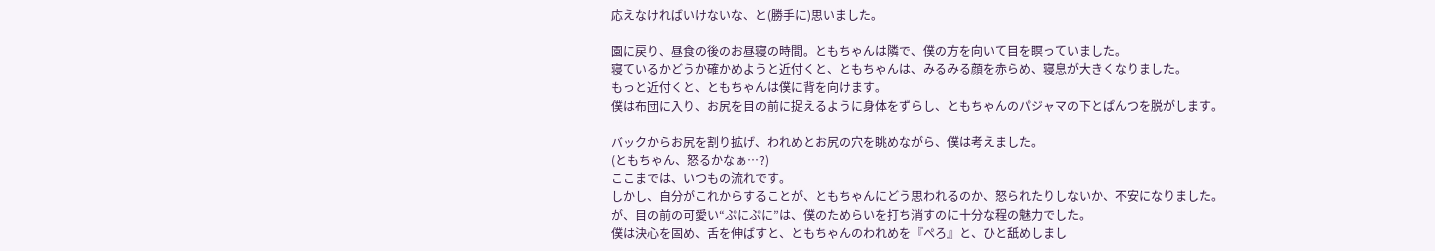応えなければいけないな、と(勝手に)思いました。

園に戻り、昼食の後のお昼寝の時間。ともちゃんは隣で、僕の方を向いて目を瞑っていました。
寝ているかどうか確かめようと近付くと、ともちゃんは、みるみる顔を赤らめ、寝息が大きくなりました。
もっと近付くと、ともちゃんは僕に背を向けます。
僕は布団に入り、お尻を目の前に捉えるように身体をずらし、ともちゃんのパジャマの下とぱんつを脱がします。

バックからお尻を割り拡げ、われめとお尻の穴を眺めながら、僕は考えました。
(ともちゃん、怒るかなぁ…?)
ここまでは、いつもの流れです。
しかし、自分がこれからすることが、ともちゃんにどう思われるのか、怒られたりしないか、不安になりました。
が、目の前の可愛い“ぷにぷに”は、僕のためらいを打ち消すのに十分な程の魅力でした。
僕は決心を固め、舌を伸ばすと、ともちゃんのわれめを『ぺろ』と、ひと舐めしまし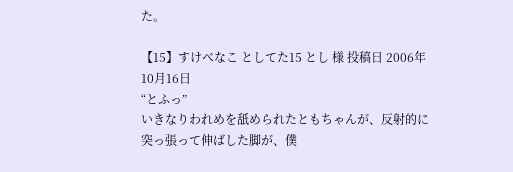た。

【15】すけべなこ としてた15 とし 様 投稿日 2006年10月16日
“とふっ”
いきなりわれめを舐められたともちゃんが、反射的に突っ張って伸ばした脚が、僕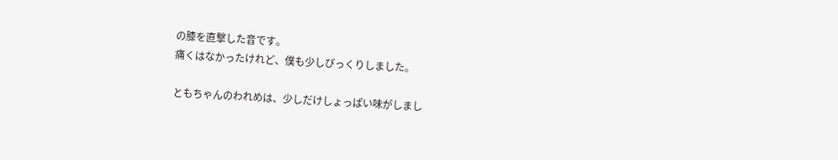の膝を直撃した音です。
痛くはなかったけれど、僕も少しびっくりしました。

ともちゃんのわれめは、少しだけしょっぱい味がしまし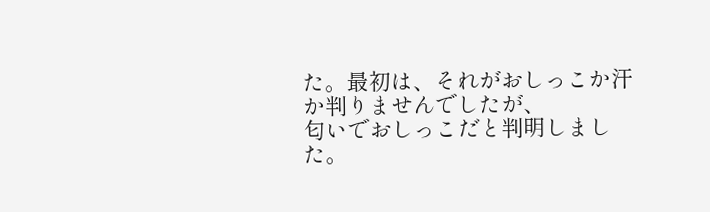た。最初は、それがおしっこか汗か判りませんでしたが、
匂いでおしっこだと判明しました。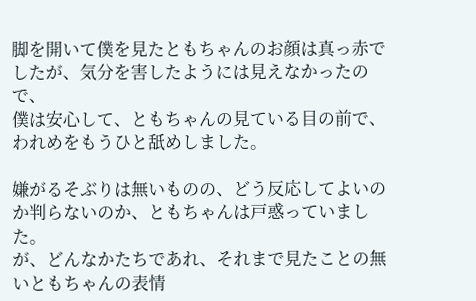脚を開いて僕を見たともちゃんのお顔は真っ赤でしたが、気分を害したようには見えなかったので、
僕は安心して、ともちゃんの見ている目の前で、われめをもうひと舐めしました。

嫌がるそぶりは無いものの、どう反応してよいのか判らないのか、ともちゃんは戸惑っていました。
が、どんなかたちであれ、それまで見たことの無いともちゃんの表情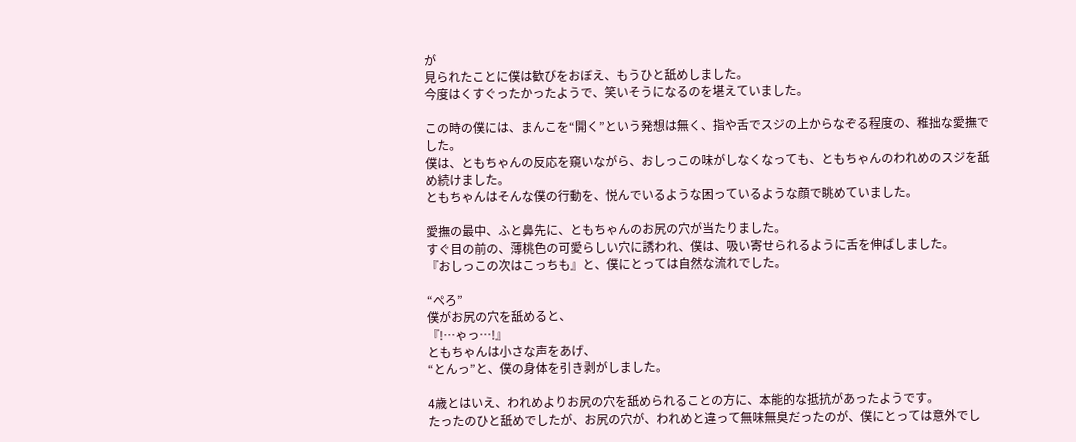が
見られたことに僕は歓びをおぼえ、もうひと舐めしました。
今度はくすぐったかったようで、笑いそうになるのを堪えていました。

この時の僕には、まんこを“開く”という発想は無く、指や舌でスジの上からなぞる程度の、稚拙な愛撫でした。
僕は、ともちゃんの反応を窺いながら、おしっこの味がしなくなっても、ともちゃんのわれめのスジを舐め続けました。
ともちゃんはそんな僕の行動を、悦んでいるような困っているような顔で眺めていました。

愛撫の最中、ふと鼻先に、ともちゃんのお尻の穴が当たりました。
すぐ目の前の、薄桃色の可愛らしい穴に誘われ、僕は、吸い寄せられるように舌を伸ばしました。
『おしっこの次はこっちも』と、僕にとっては自然な流れでした。

“ぺろ”
僕がお尻の穴を舐めると、
『!…ゃっ…!』
ともちゃんは小さな声をあげ、
“とんっ”と、僕の身体を引き剥がしました。

4歳とはいえ、われめよりお尻の穴を舐められることの方に、本能的な抵抗があったようです。
たったのひと舐めでしたが、お尻の穴が、われめと違って無味無臭だったのが、僕にとっては意外でし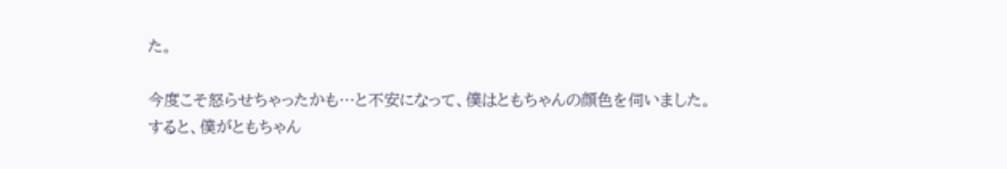た。

今度こそ怒らせちゃったかも…と不安になって、僕はともちゃんの顔色を伺いました。
すると、僕がともちゃん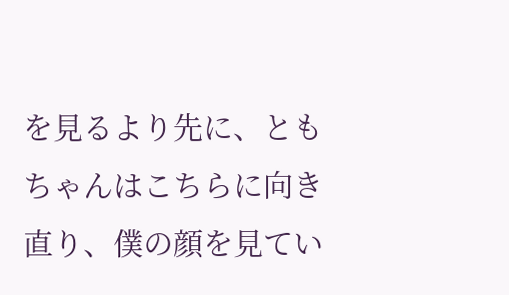を見るより先に、ともちゃんはこちらに向き直り、僕の顔を見てい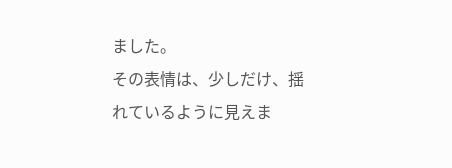ました。
その表情は、少しだけ、揺れているように見えま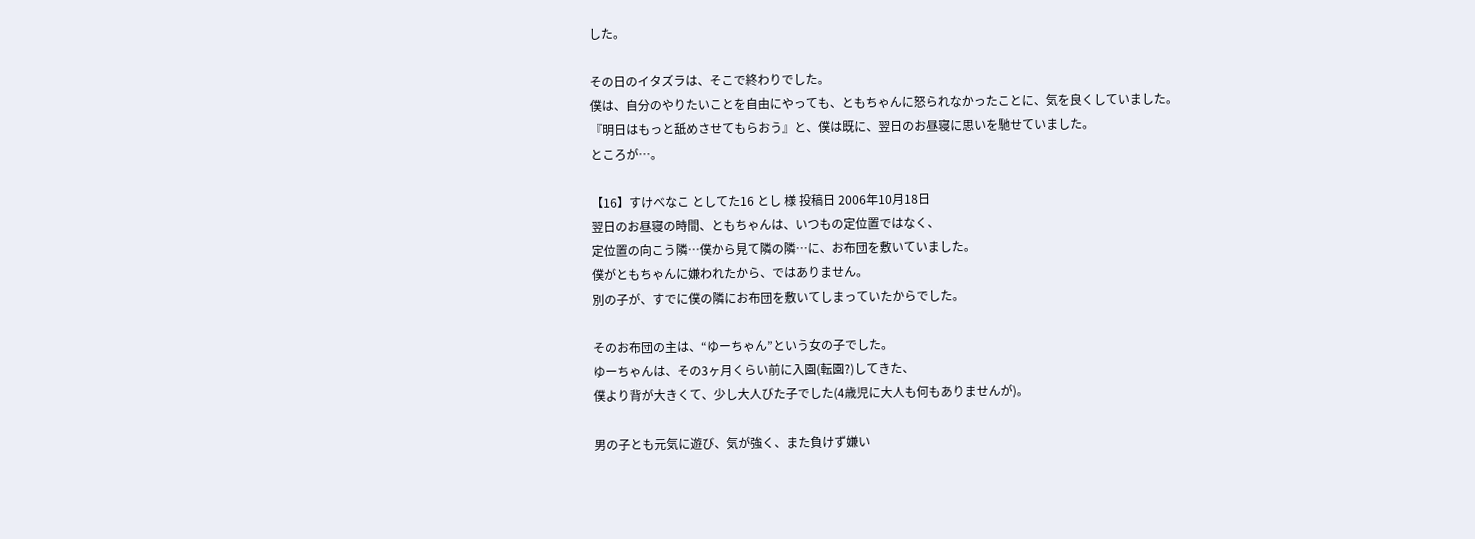した。

その日のイタズラは、そこで終わりでした。
僕は、自分のやりたいことを自由にやっても、ともちゃんに怒られなかったことに、気を良くしていました。
『明日はもっと舐めさせてもらおう』と、僕は既に、翌日のお昼寝に思いを馳せていました。
ところが…。

【16】すけべなこ としてた16 とし 様 投稿日 2006年10月18日
翌日のお昼寝の時間、ともちゃんは、いつもの定位置ではなく、
定位置の向こう隣…僕から見て隣の隣…に、お布団を敷いていました。
僕がともちゃんに嫌われたから、ではありません。
別の子が、すでに僕の隣にお布団を敷いてしまっていたからでした。

そのお布団の主は、“ゆーちゃん”という女の子でした。
ゆーちゃんは、その3ヶ月くらい前に入園(転園?)してきた、
僕より背が大きくて、少し大人びた子でした(4歳児に大人も何もありませんが)。

男の子とも元気に遊び、気が強く、また負けず嫌い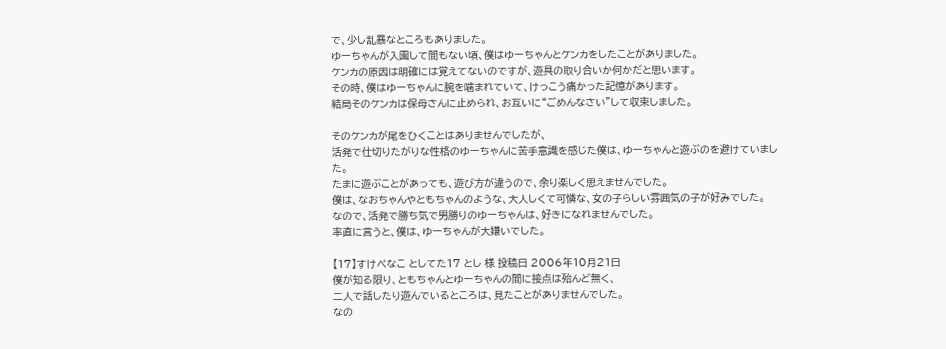で、少し乱暴なところもありました。
ゆーちゃんが入園して間もない頃、僕はゆーちゃんとケンカをしたことがありました。
ケンカの原因は明確には覚えてないのですが、遊具の取り合いか何かだと思います。
その時、僕はゆーちゃんに腕を噛まれていて、けっこう痛かった記憶があります。
結局そのケンカは保母さんに止められ、お互いに“ごめんなさい”して収束しました。

そのケンカが尾をひくことはありませんでしたが、
活発で仕切りたがりな性格のゆーちゃんに苦手意識を感じた僕は、ゆーちゃんと遊ぶのを避けていました。
たまに遊ぶことがあっても、遊び方が違うので、余り楽しく思えませんでした。
僕は、なおちゃんやともちゃんのような、大人しくて可憐な、女の子らしい雰囲気の子が好みでした。
なので、活発で勝ち気で男勝りのゆーちゃんは、好きになれませんでした。
率直に言うと、僕は、ゆーちゃんが大嫌いでした。

【17】すけべなこ としてた17 とし 様 投稿日 2006年10月21日
僕が知る限り、ともちゃんとゆーちゃんの間に接点は殆んど無く、
二人で話したり遊んでいるところは、見たことがありませんでした。
なの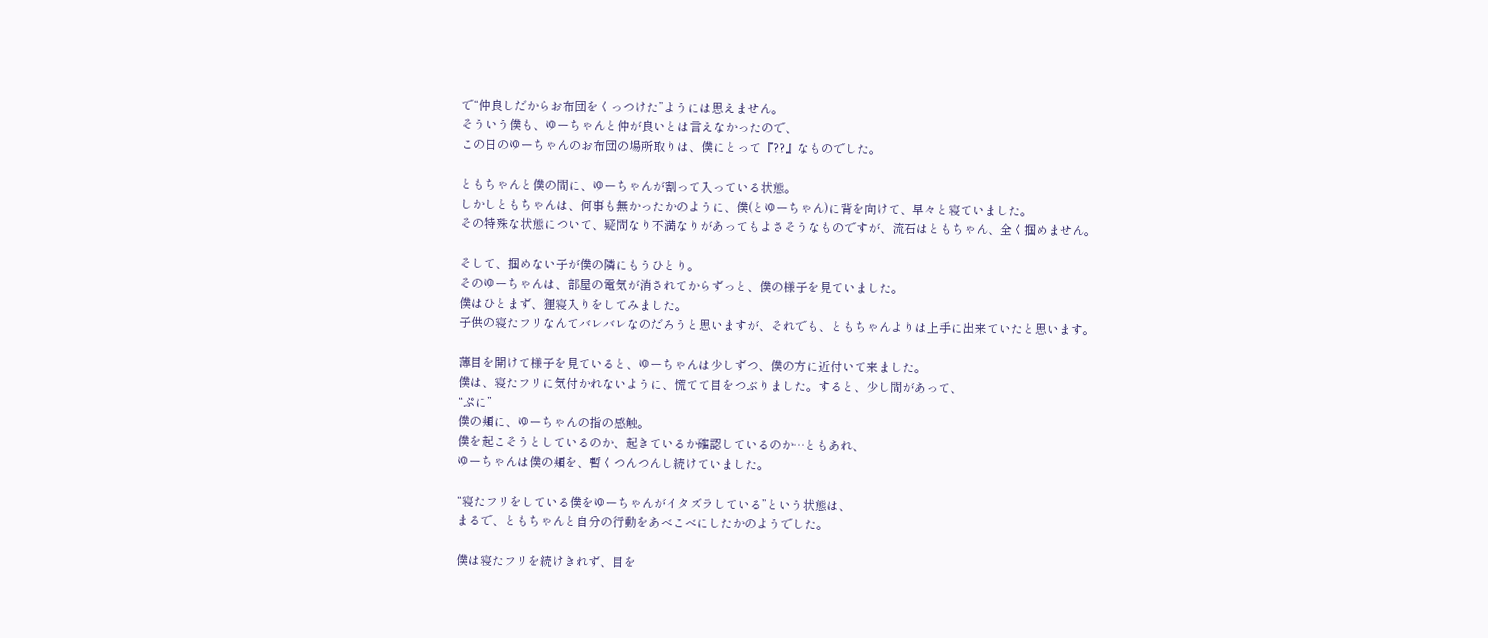で“仲良しだからお布団をくっつけた”ようには思えません。
そういう僕も、ゆーちゃんと仲が良いとは言えなかったので、
この日のゆーちゃんのお布団の場所取りは、僕にとって『??』なものでした。

ともちゃんと僕の間に、ゆーちゃんが割って入っている状態。
しかしともちゃんは、何事も無かったかのように、僕(とゆーちゃん)に背を向けて、早々と寝ていました。
その特殊な状態について、疑問なり不満なりがあってもよさそうなものですが、流石はともちゃん、全く掴めません。

そして、掴めない子が僕の隣にもうひとり。
そのゆーちゃんは、部屋の電気が消されてからずっと、僕の様子を見ていました。
僕はひとまず、狸寝入りをしてみました。
子供の寝たフリなんてバレバレなのだろうと思いますが、それでも、ともちゃんよりは上手に出来ていたと思います。

薄目を開けて様子を見ていると、ゆーちゃんは少しずつ、僕の方に近付いて来ました。
僕は、寝たフリに気付かれないように、慌てて目をつぶりました。すると、少し間があって、
“ぷに”
僕の頬に、ゆーちゃんの指の感触。
僕を起こそうとしているのか、起きているか確認しているのか…ともあれ、
ゆーちゃんは僕の頬を、暫くつんつんし続けていました。

“寝たフリをしている僕をゆーちゃんがイタズラしている”という状態は、
まるで、ともちゃんと自分の行動をあべこべにしたかのようでした。

僕は寝たフリを続けきれず、目を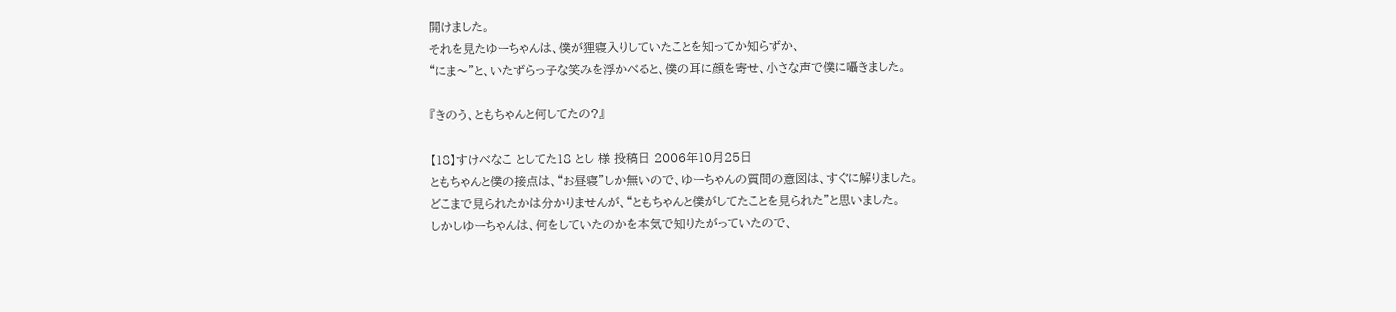開けました。
それを見たゆーちゃんは、僕が狸寝入りしていたことを知ってか知らずか、
“にま〜”と、いたずらっ子な笑みを浮かべると、僕の耳に顔を寄せ、小さな声で僕に囁きました。

『きのう、ともちゃんと何してたの?』

【18】すけべなこ としてた18 とし 様 投稿日 2006年10月25日
ともちゃんと僕の接点は、“お昼寝”しか無いので、ゆーちゃんの質問の意図は、すぐに解りました。
どこまで見られたかは分かりませんが、“ともちゃんと僕がしてたことを見られた”と思いました。
しかしゆーちゃんは、何をしていたのかを本気で知りたがっていたので、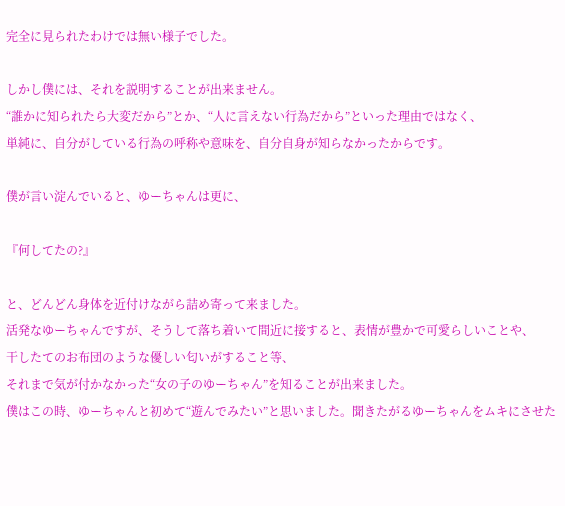完全に見られたわけでは無い様子でした。

しかし僕には、それを説明することが出来ません。
“誰かに知られたら大変だから”とか、“人に言えない行為だから”といった理由ではなく、
単純に、自分がしている行為の呼称や意味を、自分自身が知らなかったからです。

僕が言い淀んでいると、ゆーちゃんは更に、

『何してたの?』

と、どんどん身体を近付けながら詰め寄って来ました。
活発なゆーちゃんですが、そうして落ち着いて間近に接すると、表情が豊かで可愛らしいことや、
干したてのお布団のような優しい匂いがすること等、
それまで気が付かなかった“女の子のゆーちゃん”を知ることが出来ました。
僕はこの時、ゆーちゃんと初めて“遊んでみたい”と思いました。聞きたがるゆーちゃんをムキにさせた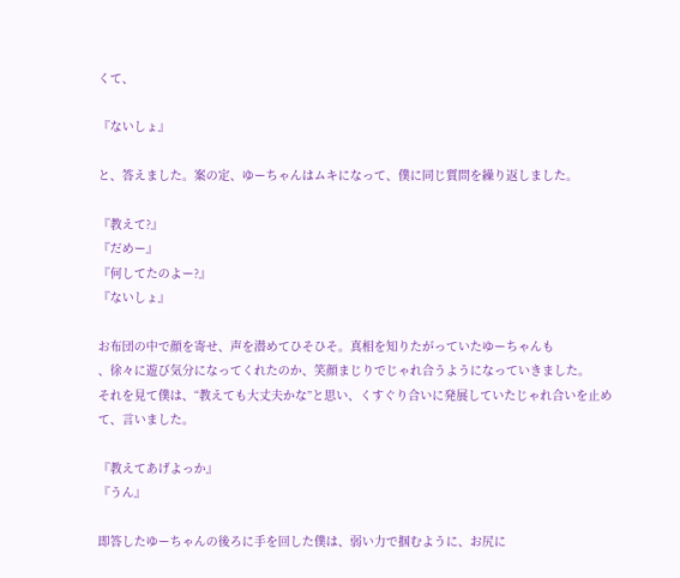くて、

『ないしょ』

と、答えました。案の定、ゆーちゃんはムキになって、僕に同じ質問を繰り返しました。

『教えて?』
『だめー』
『何してたのよー?』
『ないしょ』

お布団の中で顔を寄せ、声を潜めてひそひそ。真相を知りたがっていたゆーちゃんも
、徐々に遊び気分になってくれたのか、笑顔まじりでじゃれ合うようになっていきました。
それを見て僕は、“教えても大丈夫かな”と思い、くすぐり合いに発展していたじゃれ合いを止めて、言いました。

『教えてあげよっか』
『うん』

即答したゆーちゃんの後ろに手を回した僕は、弱い力で掴むように、お尻に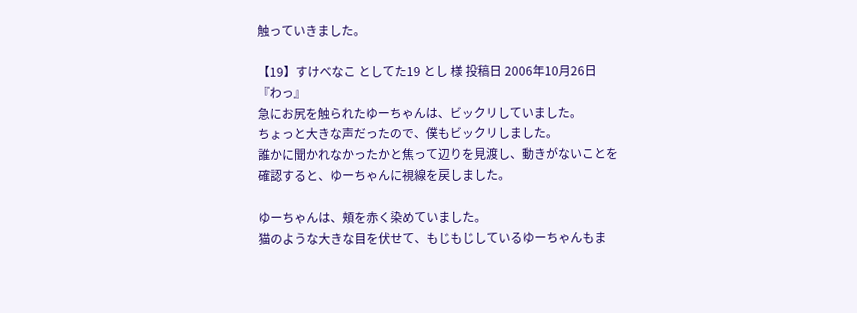触っていきました。

【19】すけべなこ としてた19 とし 様 投稿日 2006年10月26日
『わっ』
急にお尻を触られたゆーちゃんは、ビックリしていました。
ちょっと大きな声だったので、僕もビックリしました。
誰かに聞かれなかったかと焦って辺りを見渡し、動きがないことを確認すると、ゆーちゃんに視線を戻しました。

ゆーちゃんは、頬を赤く染めていました。
猫のような大きな目を伏せて、もじもじしているゆーちゃんもま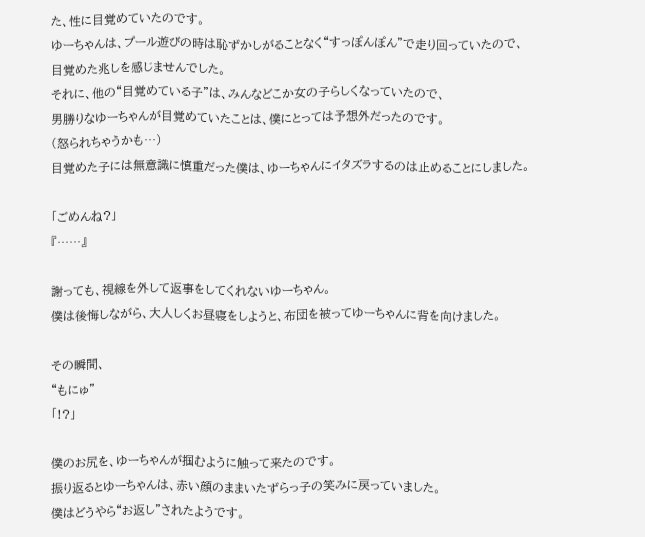た、性に目覚めていたのです。
ゆーちゃんは、プール遊びの時は恥ずかしがることなく“すっぽんぽん”で走り回っていたので、
目覚めた兆しを感じませんでした。
それに、他の“目覚めている子”は、みんなどこか女の子らしくなっていたので、
男勝りなゆーちゃんが目覚めていたことは、僕にとっては予想外だったのです。
(怒られちゃうかも…)
目覚めた子には無意識に慎重だった僕は、ゆーちゃんにイタズラするのは止めることにしました。

「ごめんね?」
『……』

謝っても、視線を外して返事をしてくれないゆーちゃん。
僕は後悔しながら、大人しくお昼寝をしようと、布団を被ってゆーちゃんに背を向けました。

その瞬間、
“もにゅ”
「!?」

僕のお尻を、ゆーちゃんが掴むように触って来たのです。
振り返るとゆーちゃんは、赤い顔のままいたずらっ子の笑みに戻っていました。
僕はどうやら“お返し”されたようです。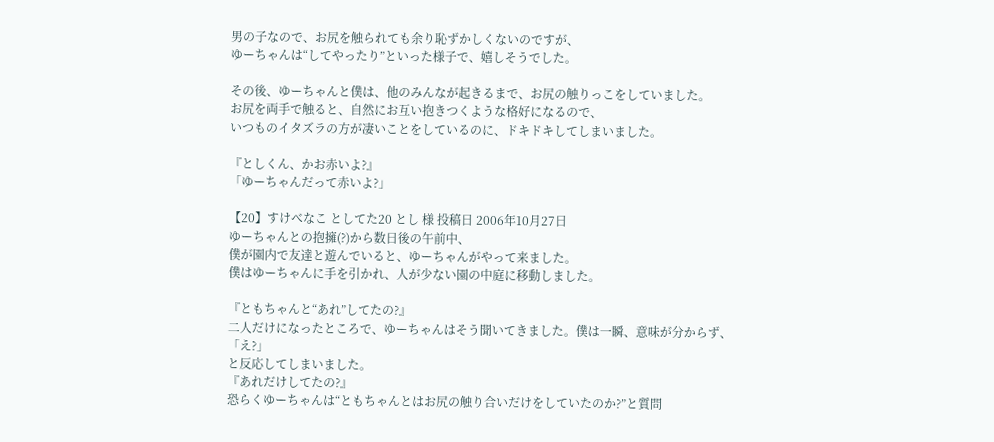男の子なので、お尻を触られても余り恥ずかしくないのですが、
ゆーちゃんは“してやったり”といった様子で、嬉しそうでした。

その後、ゆーちゃんと僕は、他のみんなが起きるまで、お尻の触りっこをしていました。
お尻を両手で触ると、自然にお互い抱きつくような格好になるので、
いつものイタズラの方が凄いことをしているのに、ドキドキしてしまいました。

『としくん、かお赤いよ?』
「ゆーちゃんだって赤いよ?」

【20】すけべなこ としてた20 とし 様 投稿日 2006年10月27日
ゆーちゃんとの抱擁(?)から数日後の午前中、
僕が園内で友達と遊んでいると、ゆーちゃんがやって来ました。
僕はゆーちゃんに手を引かれ、人が少ない園の中庭に移動しました。

『ともちゃんと“あれ”してたの?』
二人だけになったところで、ゆーちゃんはそう聞いてきました。僕は一瞬、意味が分からず、
「え?」
と反応してしまいました。
『あれだけしてたの?』
恐らくゆーちゃんは“ともちゃんとはお尻の触り合いだけをしていたのか?”と質問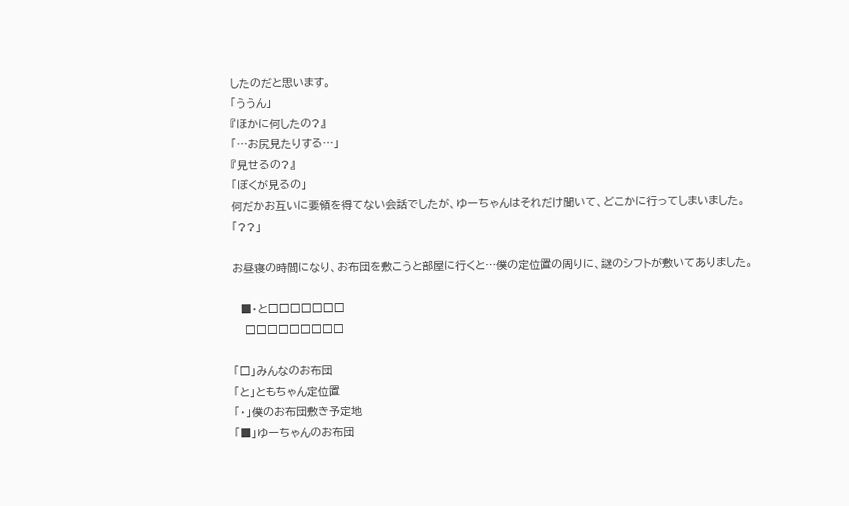したのだと思います。
「ううん」
『ほかに何したの?』
「…お尻見たりする…」
『見せるの?』
「ぼくが見るの」
何だかお互いに要領を得てない会話でしたが、ゆーちゃんはそれだけ聞いて、どこかに行ってしまいました。
「??」

お昼寝の時間になり、お布団を敷こうと部屋に行くと…僕の定位置の周りに、謎のシフトが敷いてありました。

  ■・と□□□□□□□
   □□□□□□□□□

「□」みんなのお布団
「と」ともちゃん定位置
「・」僕のお布団敷き予定地
「■」ゆーちゃんのお布団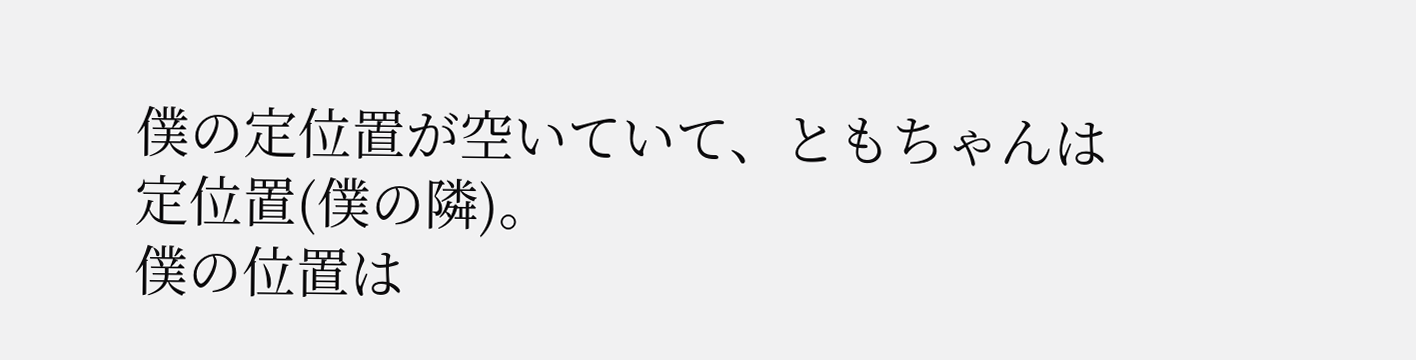僕の定位置が空いていて、ともちゃんは定位置(僕の隣)。
僕の位置は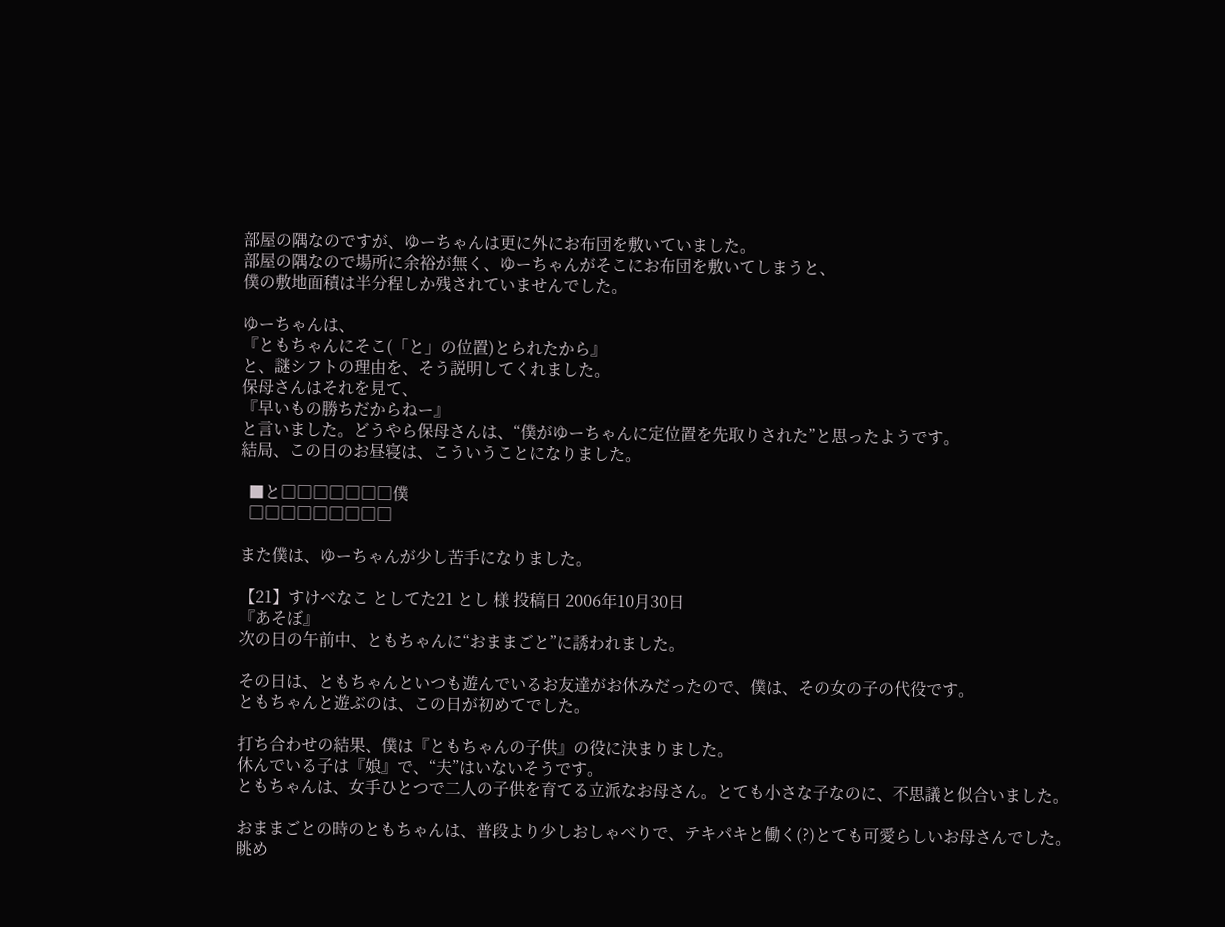部屋の隅なのですが、ゆーちゃんは更に外にお布団を敷いていました。
部屋の隅なので場所に余裕が無く、ゆーちゃんがそこにお布団を敷いてしまうと、
僕の敷地面積は半分程しか残されていませんでした。

ゆーちゃんは、
『ともちゃんにそこ(「と」の位置)とられたから』
と、謎シフトの理由を、そう説明してくれました。
保母さんはそれを見て、
『早いもの勝ちだからねー』
と言いました。どうやら保母さんは、“僕がゆーちゃんに定位置を先取りされた”と思ったようです。
結局、この日のお昼寝は、こういうことになりました。

  ■と□□□□□□□僕
  □□□□□□□□□

また僕は、ゆーちゃんが少し苦手になりました。

【21】すけべなこ としてた21 とし 様 投稿日 2006年10月30日
『あそぼ』
次の日の午前中、ともちゃんに“おままごと”に誘われました。

その日は、ともちゃんといつも遊んでいるお友達がお休みだったので、僕は、その女の子の代役です。
ともちゃんと遊ぶのは、この日が初めてでした。

打ち合わせの結果、僕は『ともちゃんの子供』の役に決まりました。
休んでいる子は『娘』で、“夫”はいないそうです。
ともちゃんは、女手ひとつで二人の子供を育てる立派なお母さん。とても小さな子なのに、不思議と似合いました。

おままごとの時のともちゃんは、普段より少しおしゃべりで、テキパキと働く(?)とても可愛らしいお母さんでした。
眺め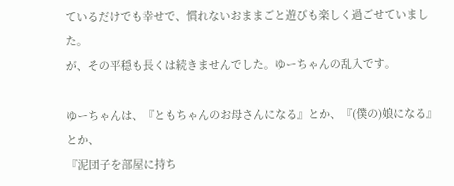ているだけでも幸せで、慣れないおままごと遊びも楽しく過ごせていました。
が、その平穏も長くは続きませんでした。ゆーちゃんの乱入です。

ゆーちゃんは、『ともちゃんのお母さんになる』とか、『(僕の)娘になる』とか、
『泥団子を部屋に持ち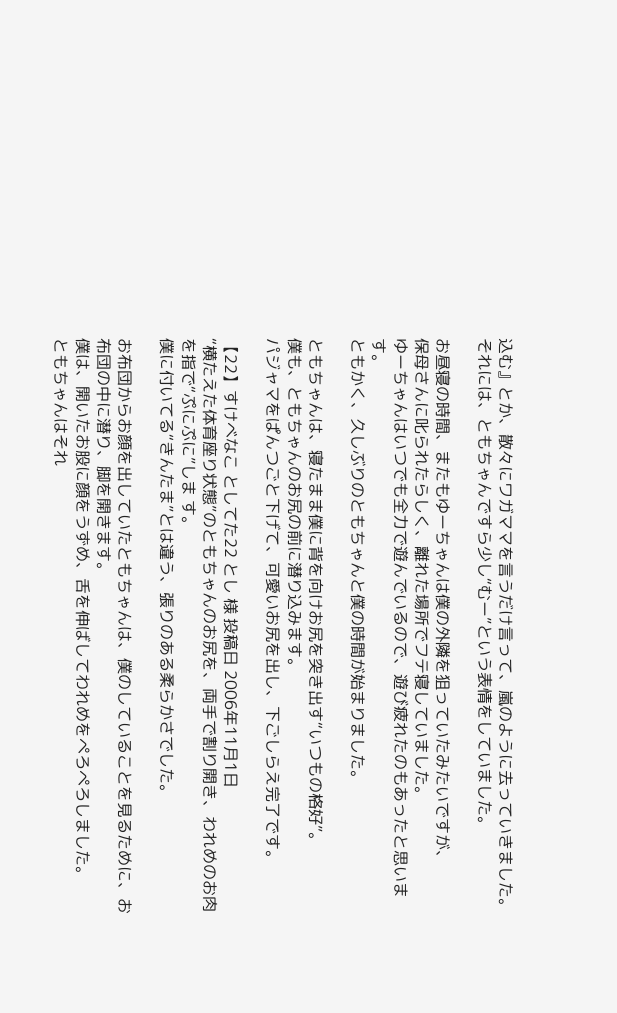込む』とか、散々にワガママを言うだけ言って、嵐のように去っていきました。
それには、ともちゃんですら少し“むー”という表情をしていました。

お昼寝の時間、またもゆーちゃんは僕の外隣を狙っていたみたいですが、
保母さんに叱られたらしく、離れた場所でフテ寝していました。
ゆーちゃんはいつでも全力で遊んでいるので、遊び疲れたのもあったと思います。
ともかく、久しぶりのともちゃんと僕の時間が始まりました。

ともちゃんは、寝たまま僕に背を向けお尻を突き出す“いつもの格好”。
僕も、ともちゃんのお尻の前に潜り込みます。
パジャマをぱんつごと下げて、可愛いお尻を出し、下ごしらえ完了です。

【22】すけべなこ としてた22 とし 様 投稿日 2006年11月1日
“横たえた体育座り状態”のともちゃんのお尻を、両手で割り開き、われめのお肉を指で“ぷにぷに”しま す。
僕に付いてる“きんたま”とは違う、張りのある柔らかさでした。

お布団からお顔を出していたともちゃんは、僕のしていることを見るために、お布団の中に潜り、脚を開きます。
僕は、開いたお股に顔をうずめ、舌を伸ばしてわれめをぺろぺろしました。
ともちゃんはそれ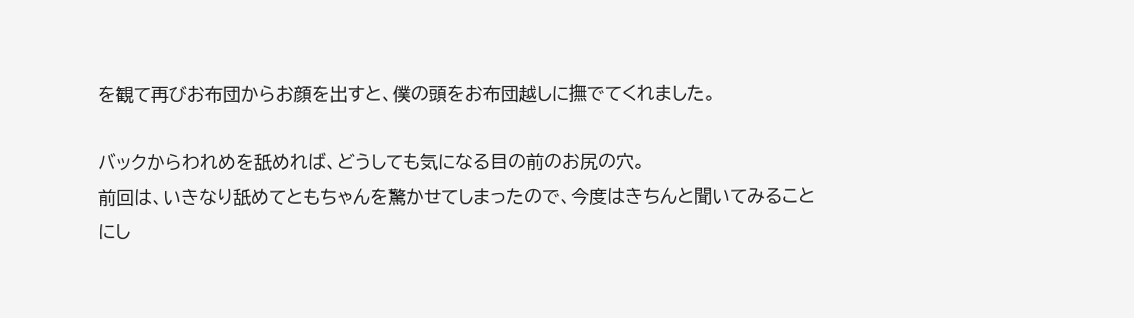を観て再びお布団からお顔を出すと、僕の頭をお布団越しに撫でてくれました。

バックからわれめを舐めれば、どうしても気になる目の前のお尻の穴。
前回は、いきなり舐めてともちゃんを驚かせてしまったので、今度はきちんと聞いてみることにし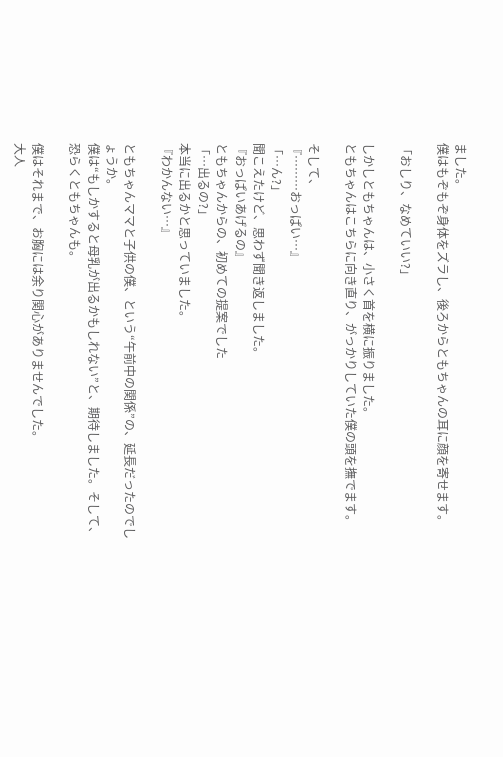ました。
僕はもぞもぞ身体をズラし、後ろからともちゃんの耳に顔を寄せます。

「おしり、なめていい?」

しかしともちゃんは、小さく首を横に振りました。
ともちゃんはこちらに向き直り、がっかりしていた僕の頭を撫でます。

そして、
『………おっぱい…』
「…ん?」
聞こえたけど、思わず聞き返しました。
『おっぱいあげるの』
ともちゃんからの、初めての提案でした
「…出るの?」
本当に出るかと思っていました。
『わかんない…』

ともちゃんママと子供の僕、という“午前中の関係”の、延長だったのでしょうか。
僕は“もしかすると母乳が出るかもしれない”と、期待しました。そして、恐らくともちゃんも。

僕はそれまで、お胸には余り関心がありませんでした。
大人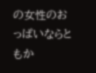の女性のおっぱいならともか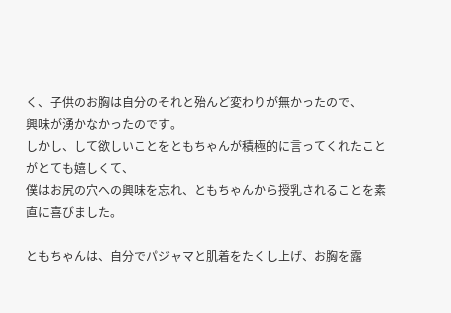く、子供のお胸は自分のそれと殆んど変わりが無かったので、
興味が湧かなかったのです。
しかし、して欲しいことをともちゃんが積極的に言ってくれたことがとても嬉しくて、
僕はお尻の穴への興味を忘れ、ともちゃんから授乳されることを素直に喜びました。

ともちゃんは、自分でパジャマと肌着をたくし上げ、お胸を露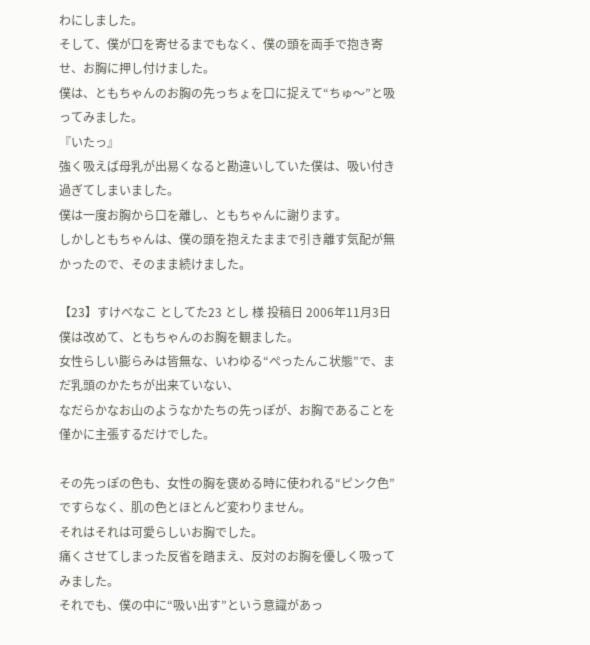わにしました。
そして、僕が口を寄せるまでもなく、僕の頭を両手で抱き寄せ、お胸に押し付けました。
僕は、ともちゃんのお胸の先っちょを口に捉えて“ちゅ〜”と吸ってみました。
『いたっ』
強く吸えば母乳が出易くなると勘違いしていた僕は、吸い付き過ぎてしまいました。
僕は一度お胸から口を離し、ともちゃんに謝ります。
しかしともちゃんは、僕の頭を抱えたままで引き離す気配が無かったので、そのまま続けました。

【23】すけべなこ としてた23 とし 様 投稿日 2006年11月3日
僕は改めて、ともちゃんのお胸を観ました。
女性らしい膨らみは皆無な、いわゆる“ぺったんこ状態”で、まだ乳頭のかたちが出来ていない、
なだらかなお山のようなかたちの先っぽが、お胸であることを僅かに主張するだけでした。

その先っぽの色も、女性の胸を褒める時に使われる“ピンク色”ですらなく、肌の色とほとんど変わりません。
それはそれは可愛らしいお胸でした。
痛くさせてしまった反省を踏まえ、反対のお胸を優しく吸ってみました。
それでも、僕の中に“吸い出す”という意識があっ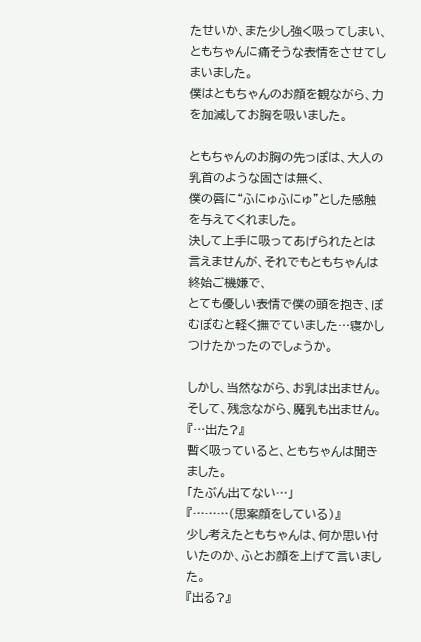たせいか、また少し強く吸ってしまい、
ともちゃんに痛そうな表情をさせてしまいました。
僕はともちゃんのお顔を観ながら、力を加減してお胸を吸いました。

ともちゃんのお胸の先っぽは、大人の乳首のような固さは無く、
僕の唇に“ふにゅふにゅ”とした感触を与えてくれました。
決して上手に吸ってあげられたとは言えませんが、それでもともちゃんは終始ご機嫌で、
とても優しい表情で僕の頭を抱き、ぽむぽむと軽く撫でていました…寝かしつけたかったのでしょうか。

しかし、当然ながら、お乳は出ません。
そして、残念ながら、魔乳も出ません。
『…出た?』
暫く吸っていると、ともちゃんは聞きました。
「たぶん出てない…」
『………(思案顔をしている)』
少し考えたともちゃんは、何か思い付いたのか、ふとお顔を上げて言いました。
『出る?』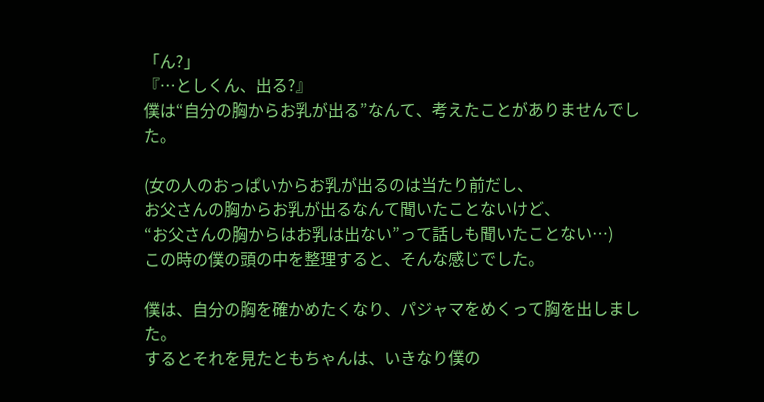「ん?」
『…としくん、出る?』
僕は“自分の胸からお乳が出る”なんて、考えたことがありませんでした。

(女の人のおっぱいからお乳が出るのは当たり前だし、
お父さんの胸からお乳が出るなんて聞いたことないけど、
“お父さんの胸からはお乳は出ない”って話しも聞いたことない…)
この時の僕の頭の中を整理すると、そんな感じでした。

僕は、自分の胸を確かめたくなり、パジャマをめくって胸を出しました。
するとそれを見たともちゃんは、いきなり僕の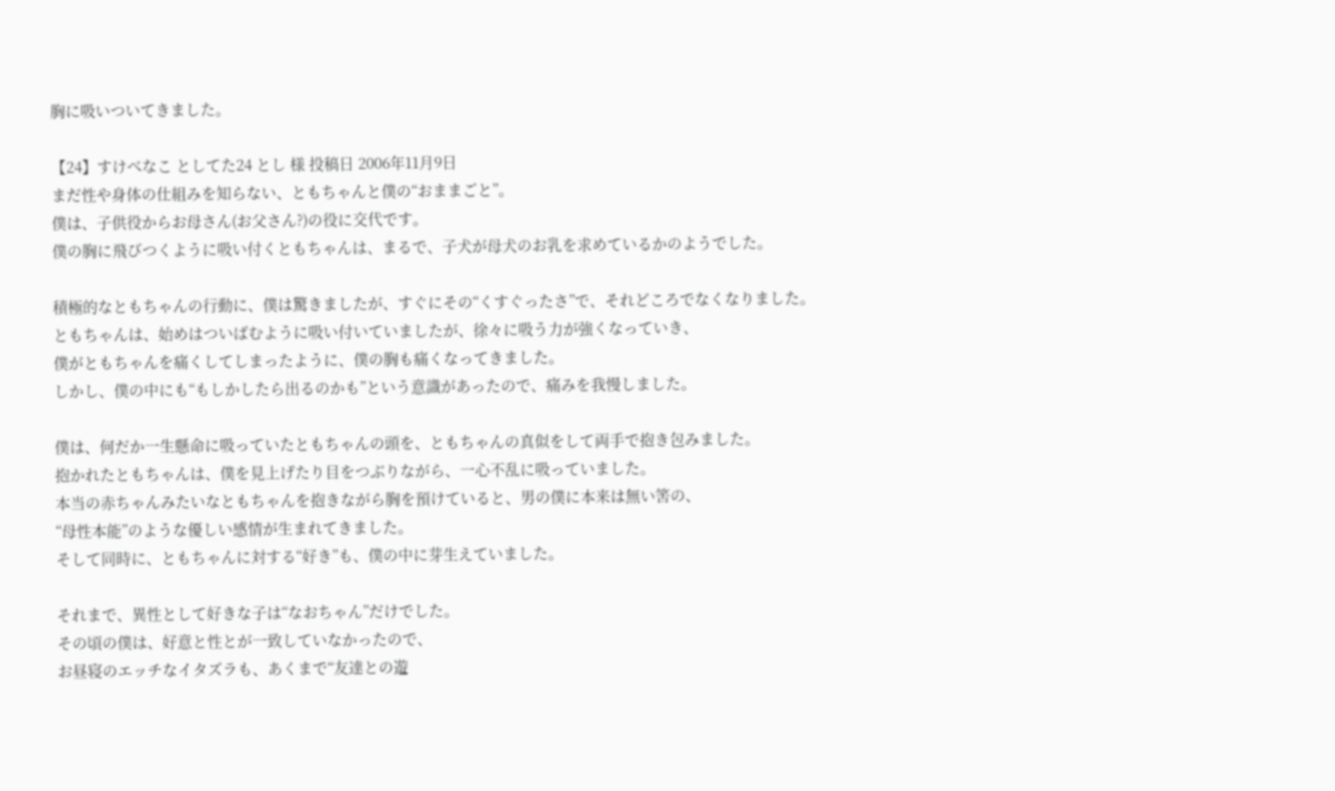胸に吸いついてきました。

【24】すけべなこ としてた24 とし 様 投稿日 2006年11月9日
まだ性や身体の仕組みを知らない、ともちゃんと僕の“おままごと”。
僕は、子供役からお母さん(お父さん?)の役に交代です。
僕の胸に飛びつくように吸い付くともちゃんは、まるで、子犬が母犬のお乳を求めているかのようでした。

積極的なともちゃんの行動に、僕は驚きましたが、すぐにその“くすぐったさ”で、それどころでなくなりました。
ともちゃんは、始めはついばむように吸い付いていましたが、徐々に吸う力が強くなっていき、
僕がともちゃんを痛くしてしまったように、僕の胸も痛くなってきました。
しかし、僕の中にも“もしかしたら出るのかも”という意識があったので、痛みを我慢しました。

僕は、何だか一生懸命に吸っていたともちゃんの頭を、ともちゃんの真似をして両手で抱き包みました。
抱かれたともちゃんは、僕を見上げたり目をつぶりながら、一心不乱に吸っていました。
本当の赤ちゃんみたいなともちゃんを抱きながら胸を預けていると、男の僕に本来は無い筈の、
“母性本能”のような優しい感情が生まれてきました。
そして同時に、ともちゃんに対する“好き”も、僕の中に芽生えていました。

それまで、異性として好きな子は“なおちゃん”だけでした。
その頃の僕は、好意と性とが一致していなかったので、
お昼寝のエッチなイタズラも、あくまで“友達との遊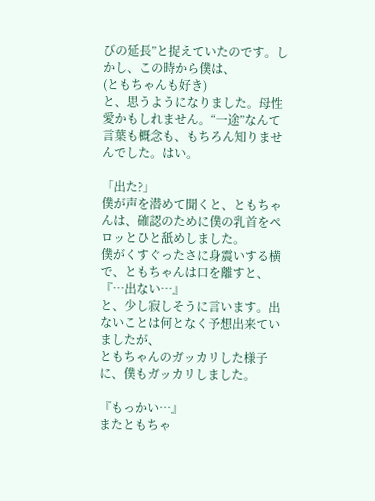びの延長”と捉えていたのです。しかし、この時から僕は、
(ともちゃんも好き)
と、思うようになりました。母性愛かもしれません。“一途”なんて言葉も概念も、もちろん知りませんでした。はい。

「出た?」
僕が声を潜めて聞くと、ともちゃんは、確認のために僕の乳首をペロッとひと舐めしました。
僕がくすぐったさに身震いする横で、ともちゃんは口を離すと、
『…出ない…』
と、少し寂しそうに言います。出ないことは何となく予想出来ていましたが、
ともちゃんのガッカリした様子に、僕もガッカリしました。

『もっかい…』
またともちゃ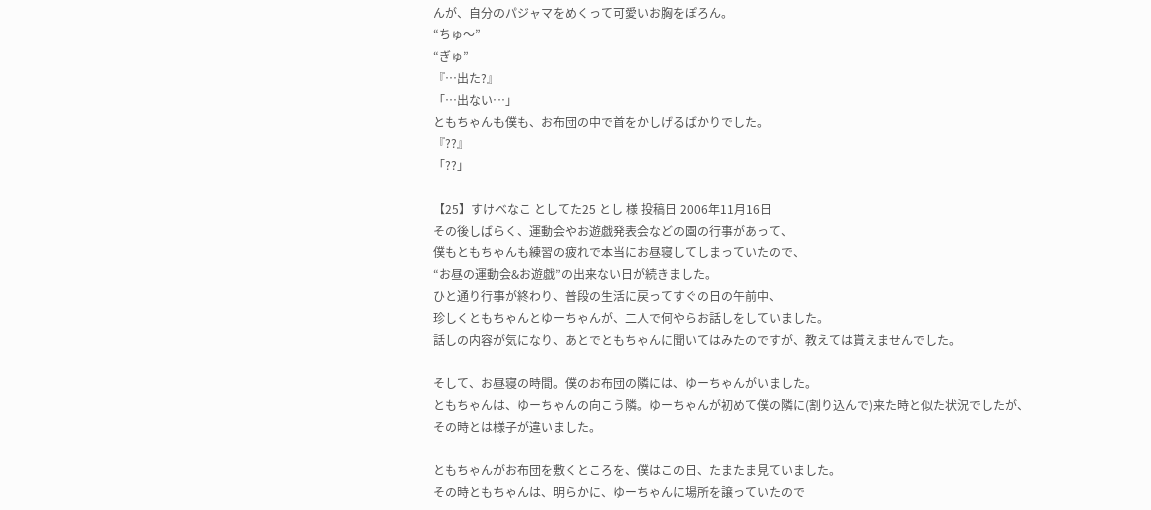んが、自分のパジャマをめくって可愛いお胸をぽろん。
“ちゅ〜”
“ぎゅ”
『…出た?』
「…出ない…」
ともちゃんも僕も、お布団の中で首をかしげるばかりでした。
『??』
「??」

【25】すけべなこ としてた25 とし 様 投稿日 2006年11月16日
その後しばらく、運動会やお遊戯発表会などの園の行事があって、
僕もともちゃんも練習の疲れで本当にお昼寝してしまっていたので、
“お昼の運動会&お遊戯”の出来ない日が続きました。
ひと通り行事が終わり、普段の生活に戻ってすぐの日の午前中、
珍しくともちゃんとゆーちゃんが、二人で何やらお話しをしていました。
話しの内容が気になり、あとでともちゃんに聞いてはみたのですが、教えては貰えませんでした。

そして、お昼寝の時間。僕のお布団の隣には、ゆーちゃんがいました。
ともちゃんは、ゆーちゃんの向こう隣。ゆーちゃんが初めて僕の隣に(割り込んで)来た時と似た状況でしたが、
その時とは様子が違いました。

ともちゃんがお布団を敷くところを、僕はこの日、たまたま見ていました。
その時ともちゃんは、明らかに、ゆーちゃんに場所を譲っていたので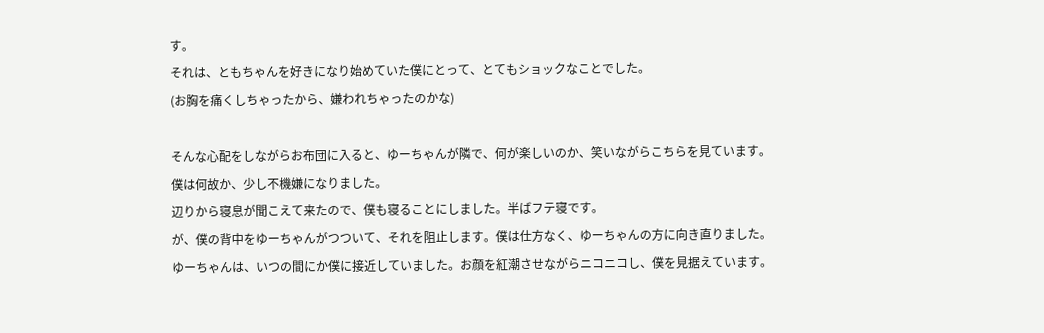す。
それは、ともちゃんを好きになり始めていた僕にとって、とてもショックなことでした。
(お胸を痛くしちゃったから、嫌われちゃったのかな)

そんな心配をしながらお布団に入ると、ゆーちゃんが隣で、何が楽しいのか、笑いながらこちらを見ています。
僕は何故か、少し不機嫌になりました。
辺りから寝息が聞こえて来たので、僕も寝ることにしました。半ばフテ寝です。
が、僕の背中をゆーちゃんがつついて、それを阻止します。僕は仕方なく、ゆーちゃんの方に向き直りました。
ゆーちゃんは、いつの間にか僕に接近していました。お顔を紅潮させながらニコニコし、僕を見据えています。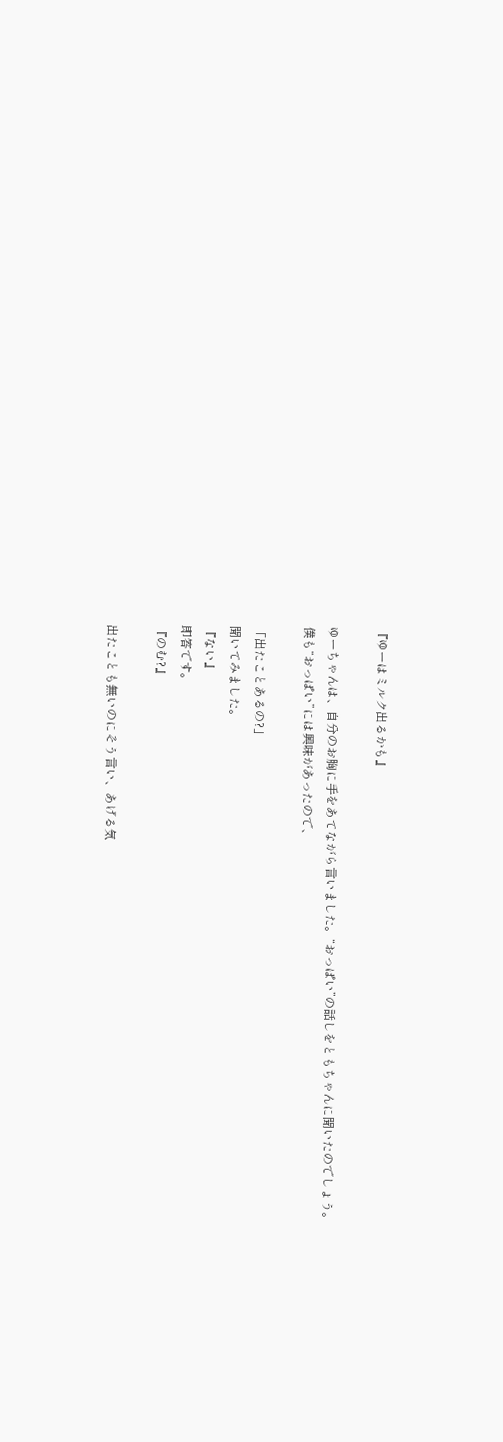『ゆーはミルク出るかも』

ゆーちゃんは、自分のお胸に手をあてながら言いました。“おっぱい”の話しをともちゃんに聞いたのでしょう。
僕も“おっぱい”には興味があったので、

「出たことあるの?」
聞いてみました。
『ない』
即答です。
『のむ?』

出たことも無いのにそう言い、あげる気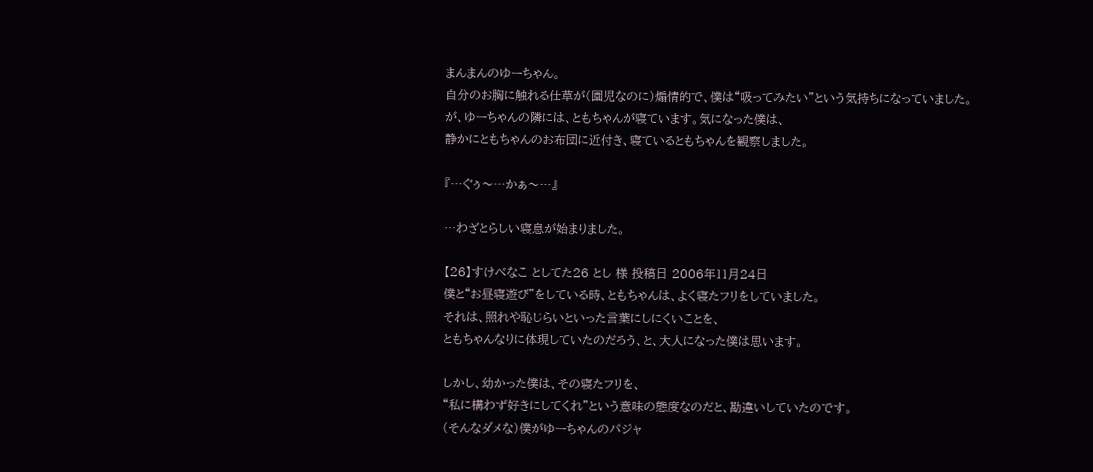まんまんのゆーちゃん。
自分のお胸に触れる仕草が(園児なのに)煽情的で、僕は“吸ってみたい”という気持ちになっていました。
が、ゆーちゃんの隣には、ともちゃんが寝ています。気になった僕は、
静かにともちゃんのお布団に近付き、寝ているともちゃんを観察しました。

『…ぐぅ〜…かぁ〜…』

…わざとらしい寝息が始まりました。

【26】すけべなこ としてた26 とし 様 投稿日 2006年11月24日
僕と“お昼寝遊び”をしている時、ともちゃんは、よく寝たフリをしていました。
それは、照れや恥じらいといった言葉にしにくいことを、
ともちゃんなりに体現していたのだろう、と、大人になった僕は思います。

しかし、幼かった僕は、その寝たフリを、
“私に構わず好きにしてくれ”という意味の態度なのだと、勘違いしていたのです。
(そんなダメな)僕がゆーちゃんのパジャ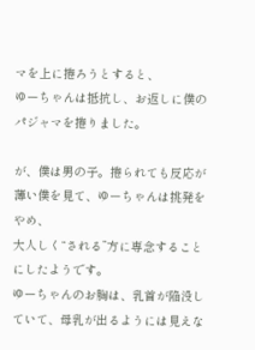マを上に捲ろうとすると、
ゆーちゃんは抵抗し、お返しに僕のパジャマを捲りました。

が、僕は男の子。捲られても反応が薄い僕を見て、ゆーちゃんは挑発をやめ、
大人しく“される”方に専念することにしたようです。
ゆーちゃんのお胸は、乳首が陥没していて、母乳が出るようには見えな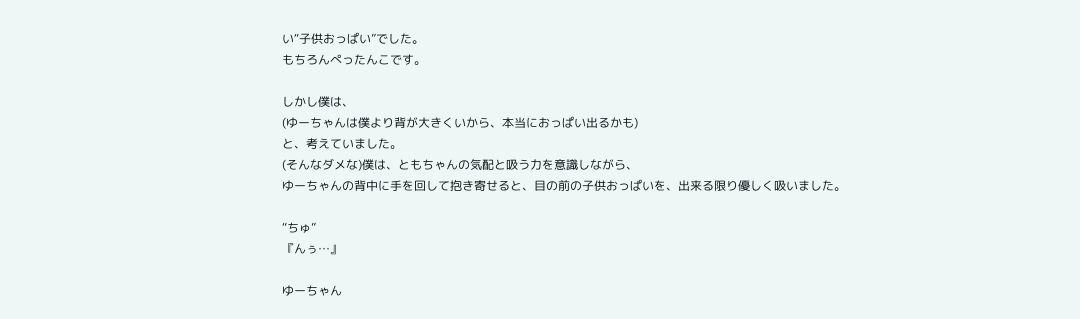い“子供おっぱい”でした。
もちろんぺったんこです。

しかし僕は、
(ゆーちゃんは僕より背が大きくいから、本当におっぱい出るかも)
と、考えていました。
(そんなダメな)僕は、ともちゃんの気配と吸う力を意識しながら、
ゆーちゃんの背中に手を回して抱き寄せると、目の前の子供おっぱいを、出来る限り優しく吸いました。

“ちゅ”
『んぅ…』

ゆーちゃん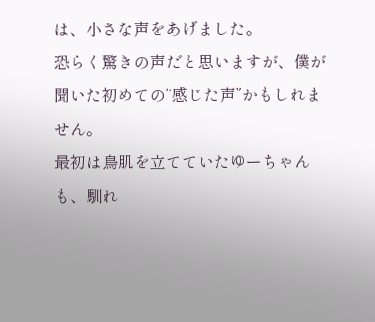は、小さな声をあげました。
恐らく驚きの声だと思いますが、僕が聞いた初めての“感じた声”かもしれません。
最初は鳥肌を立てていたゆーちゃんも、馴れ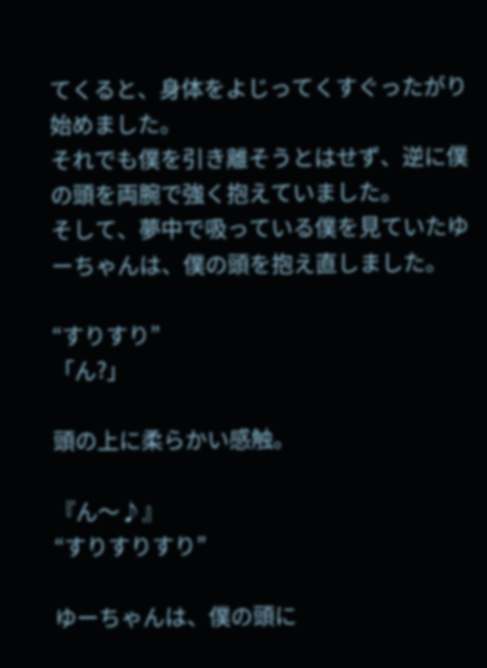てくると、身体をよじってくすぐったがり始めました。
それでも僕を引き離そうとはせず、逆に僕の頭を両腕で強く抱えていました。
そして、夢中で吸っている僕を見ていたゆーちゃんは、僕の頭を抱え直しました。

“すりすり”
「ん?」

頭の上に柔らかい感触。

『ん〜♪』
“すりすりすり”

ゆーちゃんは、僕の頭に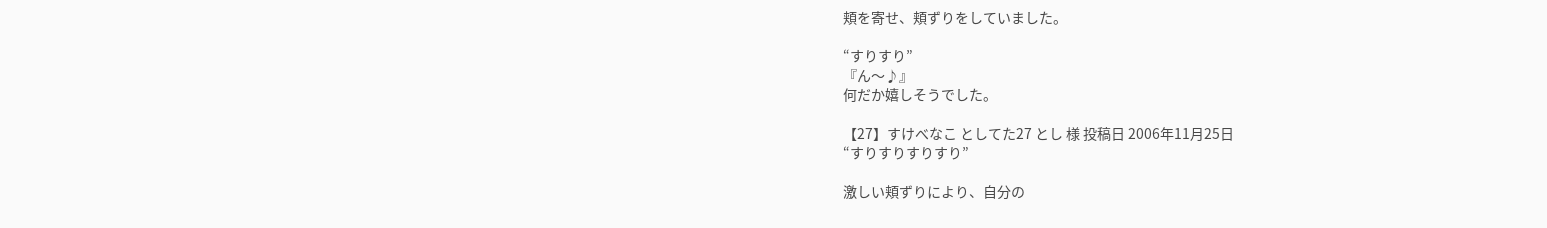頬を寄せ、頬ずりをしていました。

“すりすり”
『ん〜♪』
何だか嬉しそうでした。

【27】すけべなこ としてた27 とし 様 投稿日 2006年11月25日
“すりすりすりすり”

激しい頬ずりにより、自分の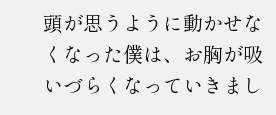頭が思うように動かせなくなった僕は、お胸が吸いづらくなっていきまし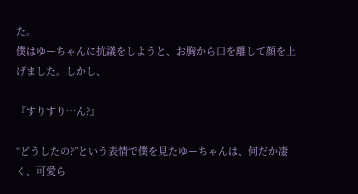た。
僕はゆーちゃんに抗議をしようと、お胸から口を離して顔を上げました。しかし、

『すりすり…ん?』

“どうしたの?”という表情で僕を見たゆーちゃんは、何だか凄く、可愛ら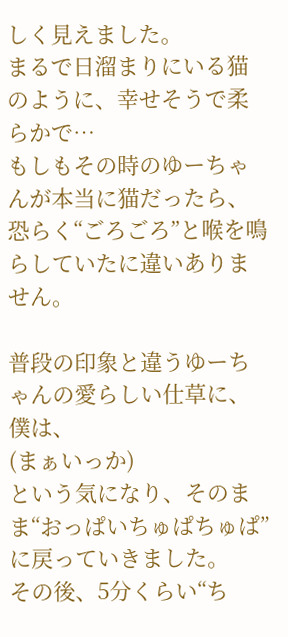しく見えました。
まるで日溜まりにいる猫のように、幸せそうで柔らかで…
もしもその時のゆーちゃんが本当に猫だったら、恐らく“ごろごろ”と喉を鳴らしていたに違いありません。

普段の印象と違うゆーちゃんの愛らしい仕草に、僕は、
(まぁいっか)
という気になり、そのまま“おっぱいちゅぱちゅぱ”に戻っていきました。
その後、5分くらい“ち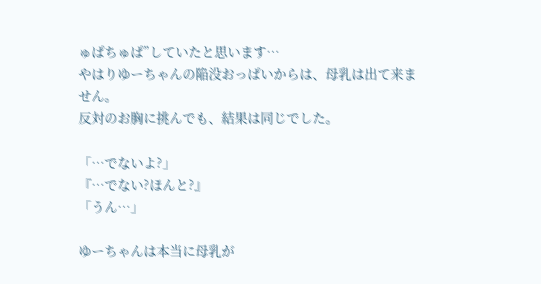ゅぱちゅぱ”していたと思います…
やはりゆーちゃんの陥没おっぱいからは、母乳は出て来ません。
反対のお胸に挑んでも、結果は同じでした。

「…でないよ?」
『…でない?ほんと?』
「うん…」

ゆーちゃんは本当に母乳が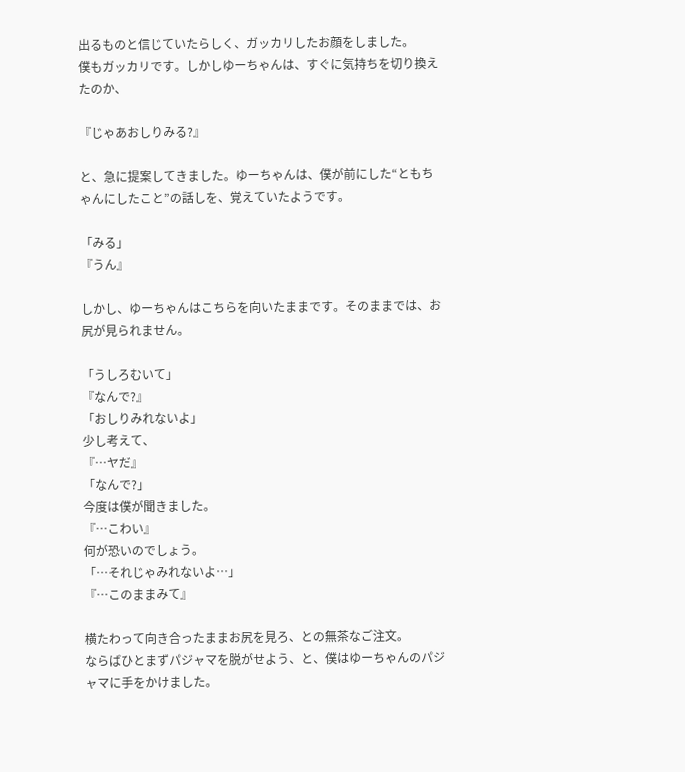出るものと信じていたらしく、ガッカリしたお顔をしました。
僕もガッカリです。しかしゆーちゃんは、すぐに気持ちを切り換えたのか、

『じゃあおしりみる?』

と、急に提案してきました。ゆーちゃんは、僕が前にした“ともちゃんにしたこと”の話しを、覚えていたようです。

「みる」
『うん』

しかし、ゆーちゃんはこちらを向いたままです。そのままでは、お尻が見られません。

「うしろむいて」
『なんで?』
「おしりみれないよ」
少し考えて、
『…ヤだ』
「なんで?」
今度は僕が聞きました。
『…こわい』
何が恐いのでしょう。
「…それじゃみれないよ…」
『…このままみて』

横たわって向き合ったままお尻を見ろ、との無茶なご注文。
ならばひとまずパジャマを脱がせよう、と、僕はゆーちゃんのパジャマに手をかけました。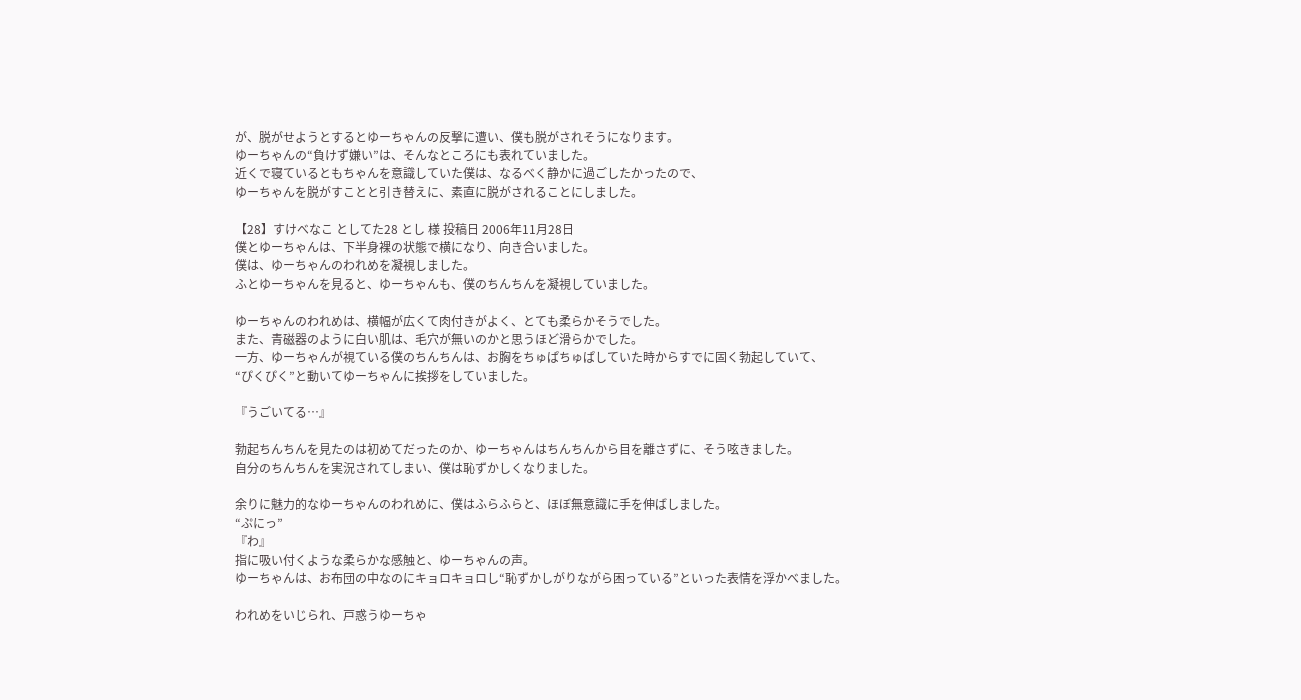が、脱がせようとするとゆーちゃんの反撃に遭い、僕も脱がされそうになります。
ゆーちゃんの“負けず嫌い”は、そんなところにも表れていました。
近くで寝ているともちゃんを意識していた僕は、なるべく静かに過ごしたかったので、
ゆーちゃんを脱がすことと引き替えに、素直に脱がされることにしました。

【28】すけべなこ としてた28 とし 様 投稿日 2006年11月28日
僕とゆーちゃんは、下半身裸の状態で横になり、向き合いました。
僕は、ゆーちゃんのわれめを凝視しました。
ふとゆーちゃんを見ると、ゆーちゃんも、僕のちんちんを凝視していました。

ゆーちゃんのわれめは、横幅が広くて肉付きがよく、とても柔らかそうでした。
また、青磁器のように白い肌は、毛穴が無いのかと思うほど滑らかでした。
一方、ゆーちゃんが視ている僕のちんちんは、お胸をちゅぱちゅぱしていた時からすでに固く勃起していて、
“ぴくぴく”と動いてゆーちゃんに挨拶をしていました。

『うごいてる…』

勃起ちんちんを見たのは初めてだったのか、ゆーちゃんはちんちんから目を離さずに、そう呟きました。
自分のちんちんを実況されてしまい、僕は恥ずかしくなりました。

余りに魅力的なゆーちゃんのわれめに、僕はふらふらと、ほぼ無意識に手を伸ばしました。
“ぷにっ”
『わ』
指に吸い付くような柔らかな感触と、ゆーちゃんの声。
ゆーちゃんは、お布団の中なのにキョロキョロし“恥ずかしがりながら困っている”といった表情を浮かべました。

われめをいじられ、戸惑うゆーちゃ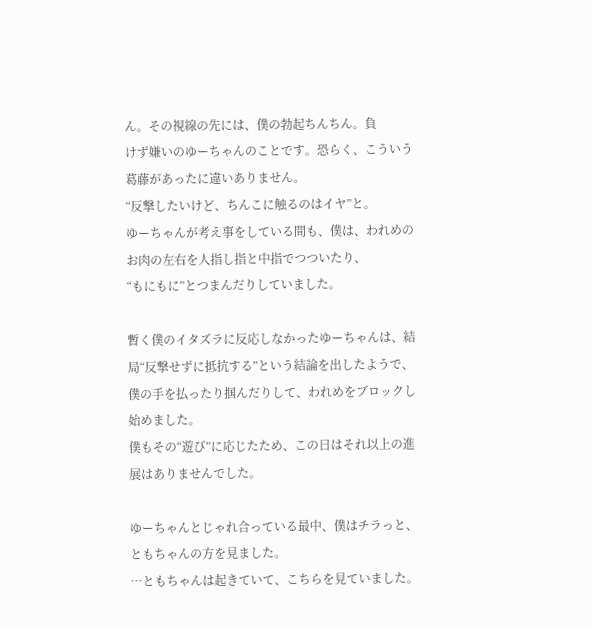ん。その視線の先には、僕の勃起ちんちん。負
けず嫌いのゆーちゃんのことです。恐らく、こういう葛藤があったに違いありません。
“反撃したいけど、ちんこに触るのはイヤ”と。
ゆーちゃんが考え事をしている間も、僕は、われめのお肉の左右を人指し指と中指でつついたり、
“もにもに”とつまんだりしていました。

暫く僕のイタズラに反応しなかったゆーちゃんは、結局“反撃せずに抵抗する”という結論を出したようで、
僕の手を払ったり掴んだりして、われめをブロックし始めました。
僕もその“遊び”に応じたため、この日はそれ以上の進展はありませんでした。

ゆーちゃんとじゃれ合っている最中、僕はチラっと、ともちゃんの方を見ました。
…ともちゃんは起きていて、こちらを見ていました。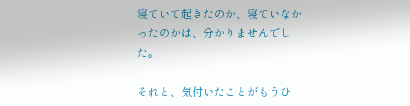寝ていて起きたのか、寝ていなかったのかは、分かりませんでした。

それと、気付いたことがもうひ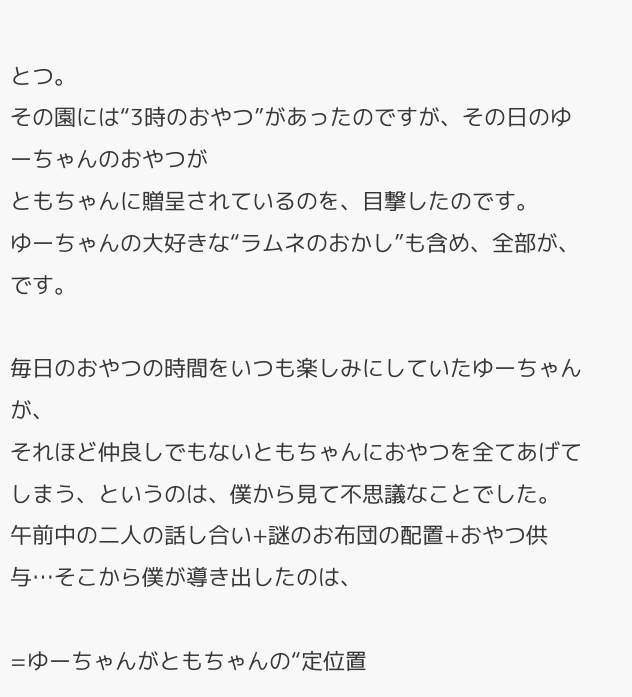とつ。
その園には“3時のおやつ”があったのですが、その日のゆーちゃんのおやつが
ともちゃんに贈呈されているのを、目撃したのです。
ゆーちゃんの大好きな“ラムネのおかし”も含め、全部が、です。

毎日のおやつの時間をいつも楽しみにしていたゆーちゃんが、
それほど仲良しでもないともちゃんにおやつを全てあげてしまう、というのは、僕から見て不思議なことでした。
午前中の二人の話し合い+謎のお布団の配置+おやつ供与…そこから僕が導き出したのは、

=ゆーちゃんがともちゃんの“定位置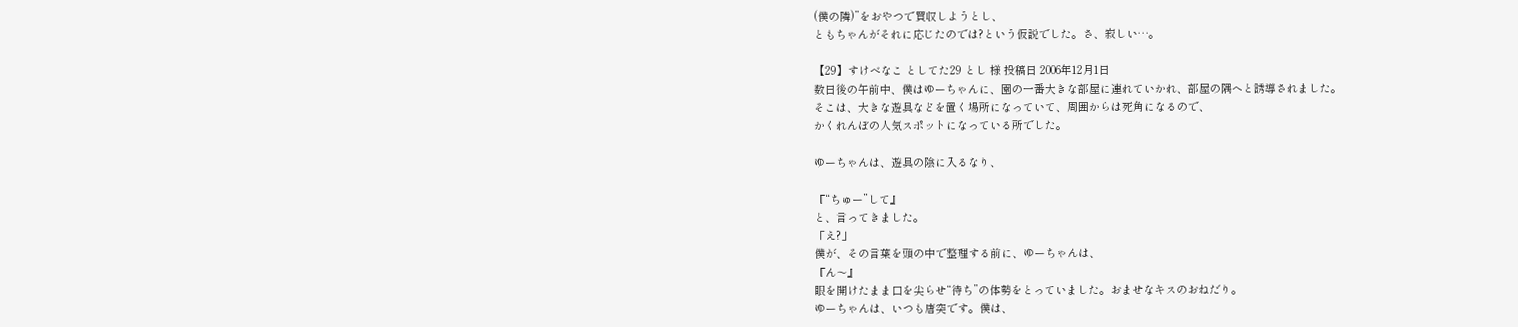(僕の隣)”をおやつで買収しようとし、
ともちゃんがそれに応じたのでは?という仮説でした。さ、寂しい…。

【29】すけべなこ としてた29 とし 様 投稿日 2006年12月1日
数日後の午前中、僕はゆーちゃんに、園の一番大きな部屋に連れていかれ、部屋の隅へと誘導されました。
そこは、大きな遊具などを置く場所になっていて、周囲からは死角になるので、
かくれんぼの人気スポットになっている所でした。

ゆーちゃんは、遊具の陰に入るなり、

『“ちゅー”して』
と、言ってきました。
「え?」
僕が、その言葉を頭の中で整理する前に、ゆーちゃんは、
『ん〜』
眼を開けたまま口を尖らせ“待ち”の体勢をとっていました。おませなキスのおねだり。
ゆーちゃんは、いつも唐突です。僕は、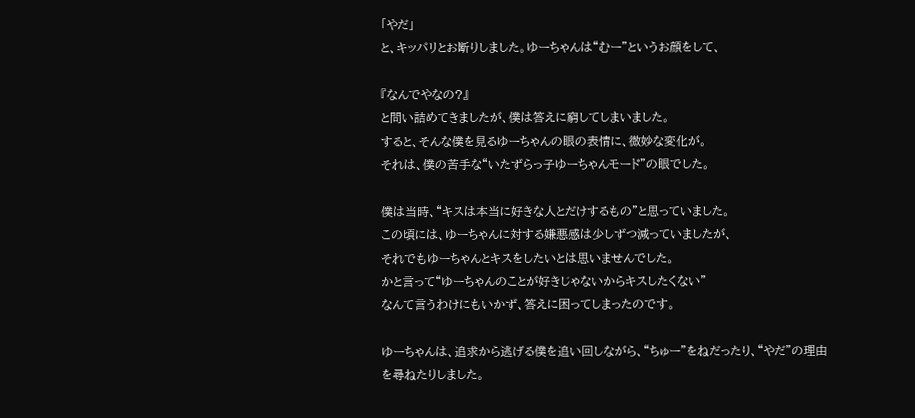「やだ」
と、キッパリとお断りしました。ゆーちゃんは“むー”というお顔をして、

『なんでやなの?』
と問い詰めてきましたが、僕は答えに窮してしまいました。
すると、そんな僕を見るゆーちゃんの眼の表情に、微妙な変化が。
それは、僕の苦手な“いたずらっ子ゆーちゃんモード”の眼でした。

僕は当時、“キスは本当に好きな人とだけするもの”と思っていました。
この頃には、ゆーちゃんに対する嫌悪感は少しずつ減っていましたが、
それでもゆーちゃんとキスをしたいとは思いませんでした。
かと言って“ゆーちゃんのことが好きじゃないからキスしたくない”
なんて言うわけにもいかず、答えに困ってしまったのです。

ゆーちゃんは、追求から逃げる僕を追い回しながら、“ちゅー”をねだったり、“やだ”の理由を尋ねたりしました。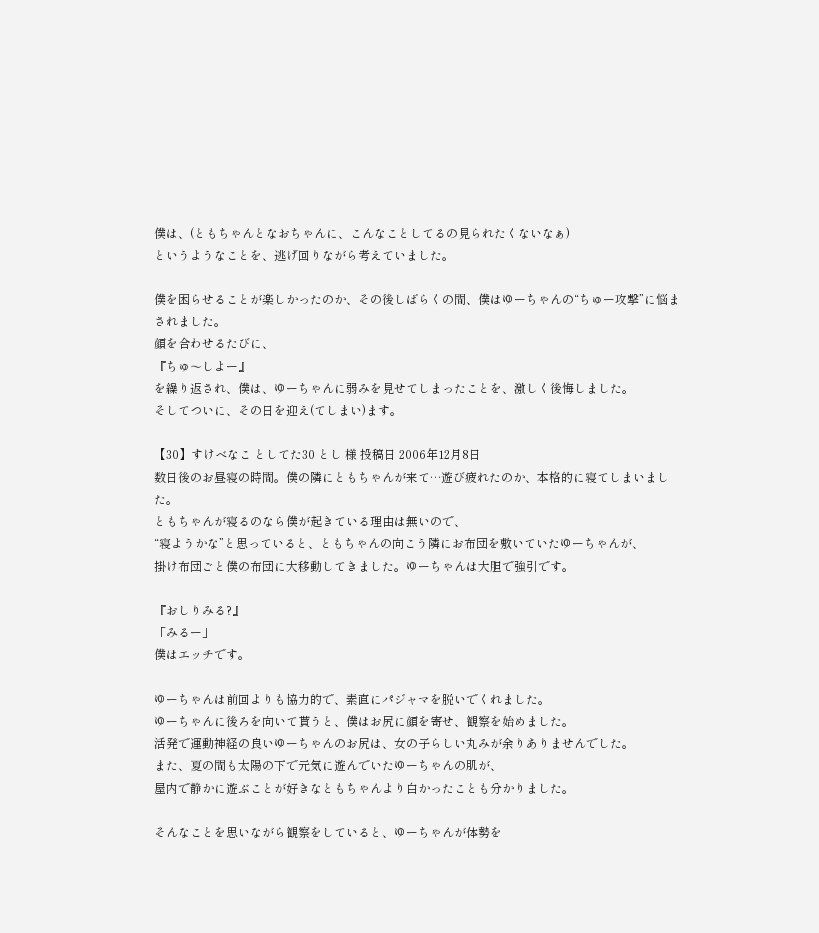僕は、(ともちゃんとなおちゃんに、こんなことしてるの見られたくないなぁ)
というようなことを、逃げ回りながら考えていました。

僕を困らせることが楽しかったのか、その後しばらくの間、僕はゆーちゃんの“ちゅー攻撃”に悩まされました。
顔を合わせるたびに、
『ちゅ〜しよー』
を繰り返され、僕は、ゆーちゃんに弱みを見せてしまったことを、激しく後悔しました。
そしてついに、その日を迎え(てしまい)ます。

【30】すけべなこ としてた30 とし 様 投稿日 2006年12月8日
数日後のお昼寝の時間。僕の隣にともちゃんが来て…遊び疲れたのか、本格的に寝てしまいました。
ともちゃんが寝るのなら僕が起きている理由は無いので、
“寝ようかな”と思っていると、ともちゃんの向こう隣にお布団を敷いていたゆーちゃんが、
掛け布団ごと僕の布団に大移動してきました。ゆーちゃんは大胆で強引です。

『おしりみる?』
「みるー」
僕はエッチです。

ゆーちゃんは前回よりも協力的で、素直にパジャマを脱いでくれました。
ゆーちゃんに後ろを向いて貰うと、僕はお尻に顔を寄せ、観察を始めました。
活発で運動神経の良いゆーちゃんのお尻は、女の子らしい丸みが余りありませんでした。
また、夏の間も太陽の下で元気に遊んでいたゆーちゃんの肌が、
屋内で静かに遊ぶことが好きなともちゃんより白かったことも分かりました。

そんなことを思いながら観察をしていると、ゆーちゃんが体勢を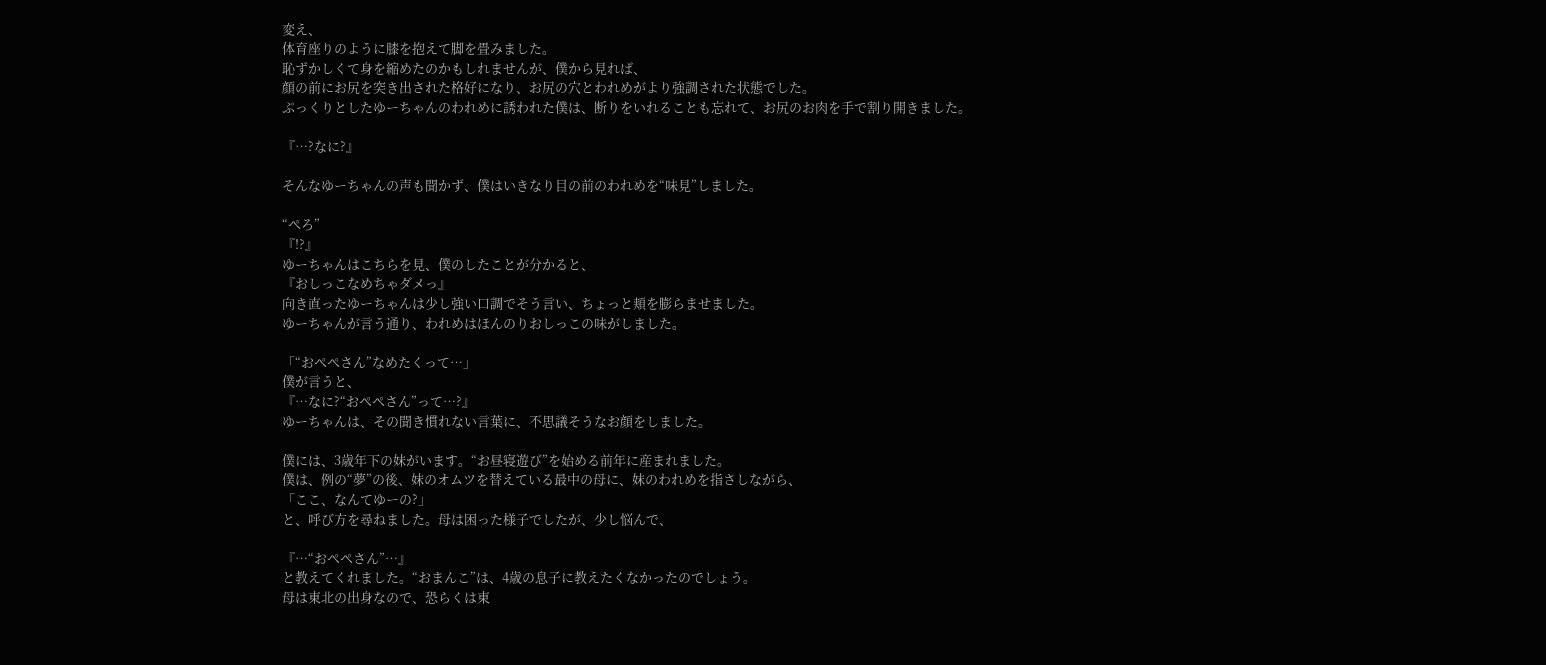変え、
体育座りのように膝を抱えて脚を畳みました。
恥ずかしくて身を縮めたのかもしれませんが、僕から見れば、
顔の前にお尻を突き出された格好になり、お尻の穴とわれめがより強調された状態でした。
ぷっくりとしたゆーちゃんのわれめに誘われた僕は、断りをいれることも忘れて、お尻のお肉を手で割り開きました。

『…?なに?』

そんなゆーちゃんの声も聞かず、僕はいきなり目の前のわれめを“味見”しました。

“ぺろ”
『!?』
ゆーちゃんはこちらを見、僕のしたことが分かると、
『おしっこなめちゃダメっ』
向き直ったゆーちゃんは少し強い口調でそう言い、ちょっと頬を膨らませました。
ゆーちゃんが言う通り、われめはほんのりおしっこの味がしました。

「“おぺぺさん”なめたくって…」
僕が言うと、
『…なに?“おぺぺさん”って…?』
ゆーちゃんは、その聞き慣れない言葉に、不思議そうなお顔をしました。

僕には、3歳年下の妹がいます。“お昼寝遊び”を始める前年に産まれました。
僕は、例の“夢”の後、妹のオムツを替えている最中の母に、妹のわれめを指さしながら、
「ここ、なんてゆーの?」
と、呼び方を尋ねました。母は困った様子でしたが、少し悩んで、

『…“おぺぺさん”…』
と教えてくれました。“おまんこ”は、4歳の息子に教えたくなかったのでしょう。
母は東北の出身なので、恐らくは東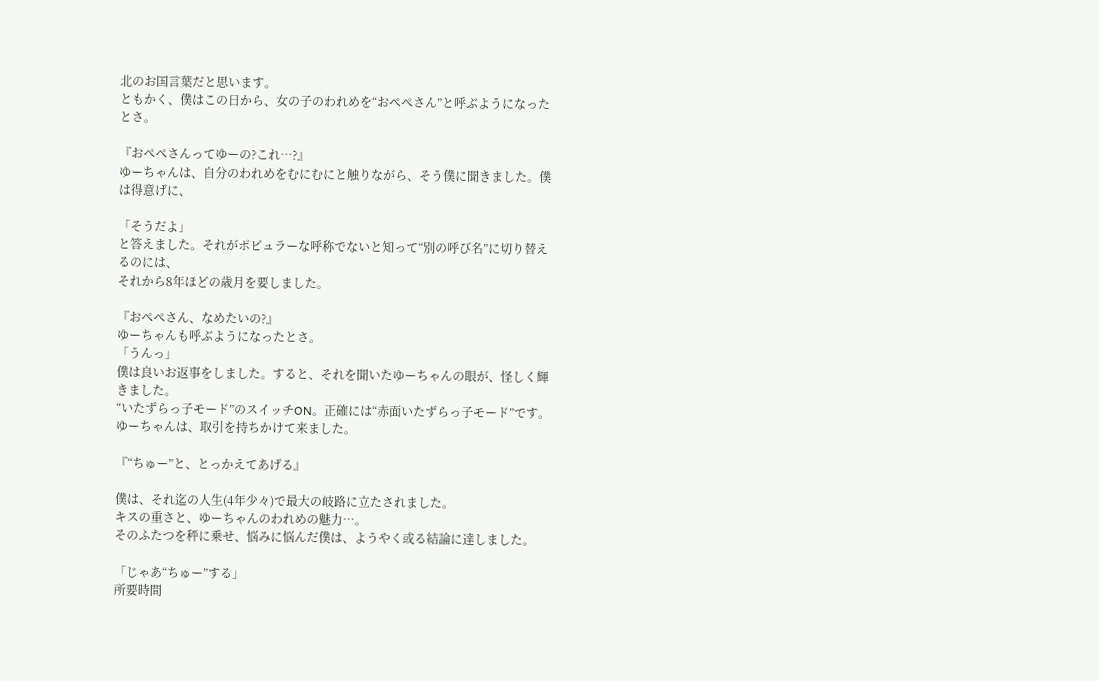北のお国言葉だと思います。
ともかく、僕はこの日から、女の子のわれめを“おぺぺさん”と呼ぶようになったとさ。

『おぺぺさんってゆーの?これ…?』
ゆーちゃんは、自分のわれめをむにむにと触りながら、そう僕に聞きました。僕は得意げに、

「そうだよ」
と答えました。それがポピュラーな呼称でないと知って“別の呼び名”に切り替えるのには、
それから8年ほどの歳月を要しました。

『おぺぺさん、なめたいの?』
ゆーちゃんも呼ぶようになったとさ。
「うんっ」
僕は良いお返事をしました。すると、それを聞いたゆーちゃんの眼が、怪しく輝きました。
“いたずらっ子モード”のスイッチON。正確には“赤面いたずらっ子モード”です。
ゆーちゃんは、取引を持ちかけて来ました。

『“ちゅー”と、とっかえてあげる』

僕は、それ迄の人生(4年少々)で最大の岐路に立たされました。
キスの重さと、ゆーちゃんのわれめの魅力…。
そのふたつを秤に乗せ、悩みに悩んだ僕は、ようやく或る結論に達しました。

「じゃあ“ちゅー”する」
所要時間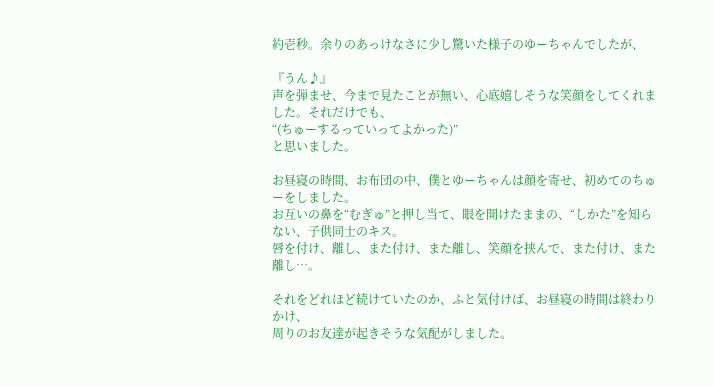約壱秒。余りのあっけなさに少し驚いた様子のゆーちゃんでしたが、

『うん♪』
声を弾ませ、今まで見たことが無い、心底嬉しそうな笑顔をしてくれました。それだけでも、
“(ちゅーするっていってよかった)”
と思いました。

お昼寝の時間、お布団の中、僕とゆーちゃんは顔を寄せ、初めてのちゅーをしました。
お互いの鼻を“むぎゅ”と押し当て、眼を開けたままの、“しかた”を知らない、子供同士のキス。
唇を付け、離し、また付け、また離し、笑顔を挟んで、また付け、また離し…。

それをどれほど続けていたのか、ふと気付けば、お昼寝の時間は終わりかけ、
周りのお友達が起きそうな気配がしました。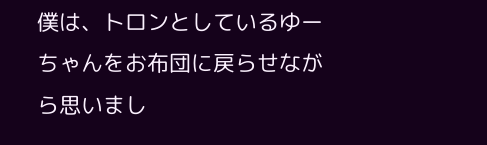僕は、トロンとしているゆーちゃんをお布団に戻らせながら思いまし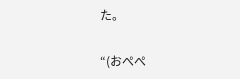た。

“(おぺぺ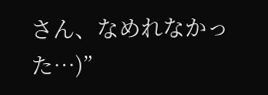さん、なめれなかった…)”